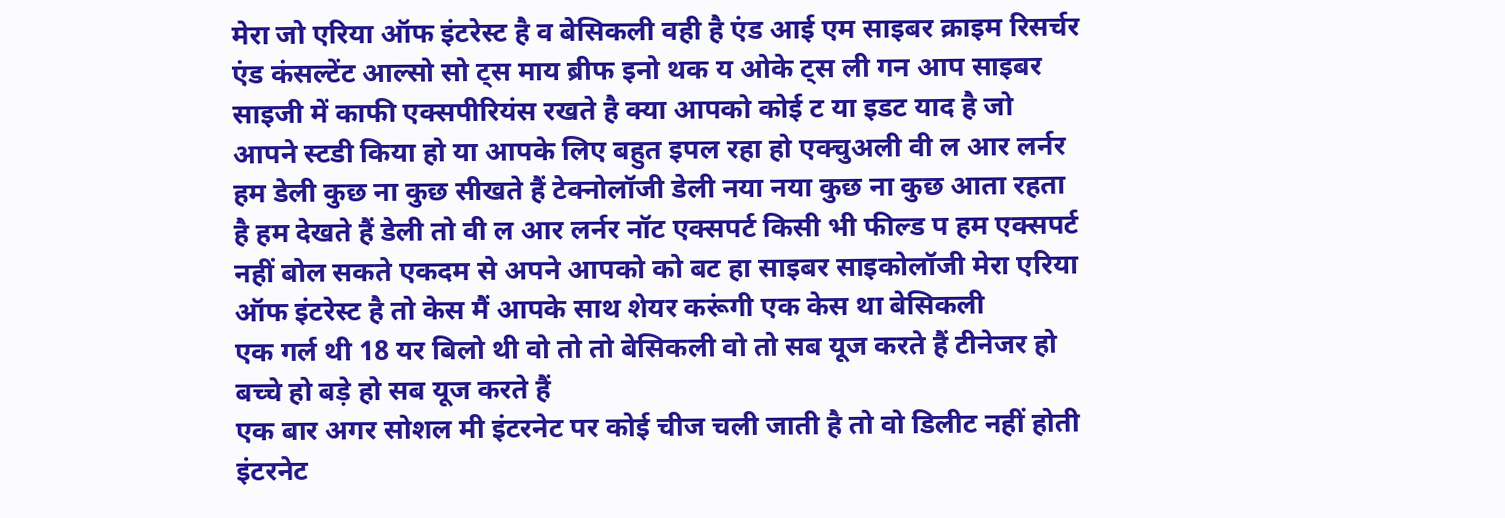मेरा जो एरिया ऑफ इंटरेस्ट है व बेसिकली वही है एंड आई एम साइबर क्राइम रिसर्चर एंड कंसल्टेंट आल्सो सो ट्स माय ब्रीफ इनो थक य ओके ट्स ली गन आप साइबर साइजी में काफी एक्सपीरियंस रखते है क्या आपको कोई ट या इडट याद है जो आपने स्टडी किया हो या आपके लिए बहुत इपल रहा हो एक्चुअली वी ल आर लर्नर हम डेली कुछ ना कुछ सीखते हैं टेक्नोलॉजी डेली नया नया कुछ ना कुछ आता रहता है हम देखते हैं डेली तो वी ल आर लर्नर नॉट एक्सपर्ट किसी भी फील्ड प हम एक्सपर्ट नहीं बोल सकते एकदम से अपने आपको को बट हा साइबर साइकोलॉजी मेरा एरिया ऑफ इंटरेस्ट है तो केस मैं आपके साथ शेयर करूंगी एक केस था बेसिकली
एक गर्ल थी 18 यर बिलो थी वो तो तो बेसिकली वो तो सब यूज करते हैं टीनेजर हो बच्चे हो बड़े हो सब यूज करते हैं
एक बार अगर सोशल मी इंटरनेट पर कोई चीज चली जाती है तो वो डिलीट नहीं होती इंटरनेट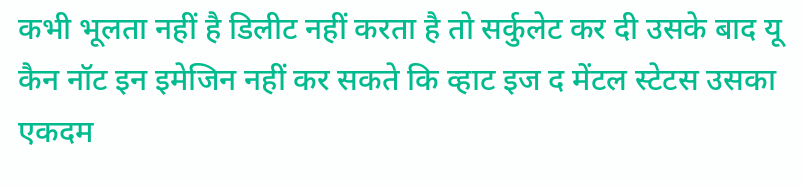कभी भूलता नहीं है डिलीट नहीं करता है तो सर्कुलेट कर दी उसके बाद यू कैन नॉट इन इमेजिन नहीं कर सकते कि व्हाट इज द मेंटल स्टेटस उसका एकदम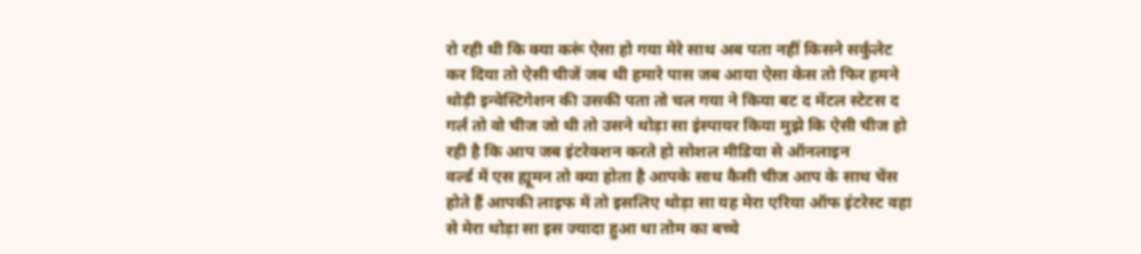रो रही थी कि क्या करूं ऐसा हो गया मेरे साथ अब पता नहीं किसने सर्कुलेट कर दिया तो ऐसी चीजें जब थी हमारे पास जब आया ऐसा केस तो फिर हमने थोड़ी इन्वेस्टिगेशन की उसकी पता तो चल गया ने किया बट द मेंटल स्टेटस द गर्ल तो वो चीज जो थी तो उसने थोड़ा सा इंस्पायर किया मुझे कि ऐसी चीज हो रही है कि आप जब इंटरेक्शन करते हो सोशल मीडिया से ऑनलाइन
वर्ल्ड में एस ह्यूमन तो क्या होता है आपके साथ कैसी चीज आप के साथ चेंस होते हैं आपकी लाइफ में तो इसलिए थोड़ा सा यह मेरा एरिया ऑफ इंटरेस्ट वहा से मेरा थोड़ा सा इस ज्यादा हुआ था तोम का बच्चे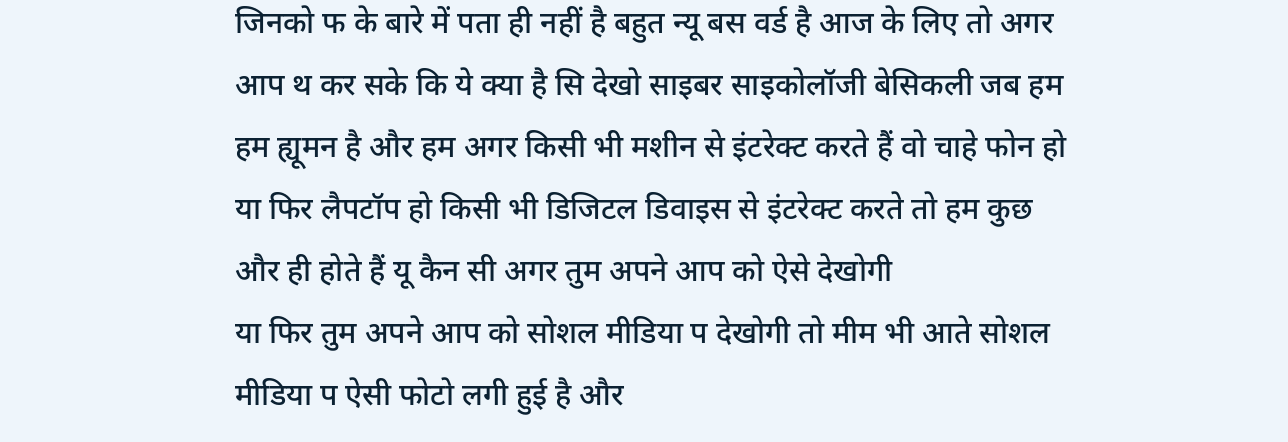जिनको फ के बारे में पता ही नहीं है बहुत न्यू बस वर्ड है आज के लिए तो अगर आप थ कर सके कि ये क्या है सि देखो साइबर साइकोलॉजी बेसिकली जब हम हम ह्यूमन है और हम अगर किसी भी मशीन से इंटरेक्ट करते हैं वो चाहे फोन हो या फिर लैपटॉप हो किसी भी डिजिटल डिवाइस से इंटरेक्ट करते तो हम कुछ और ही होते हैं यू कैन सी अगर तुम अपने आप को ऐसे देखोगी
या फिर तुम अपने आप को सोशल मीडिया प देखोगी तो मीम भी आते सोशल मीडिया प ऐसी फोटो लगी हुई है और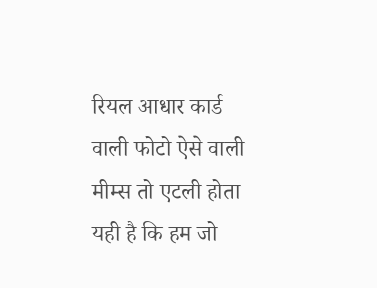रियल आधार कार्ड वाली फोटो ऐसे वाली मीम्स तो एटली होता यही है कि हम जो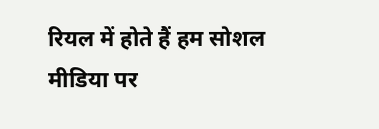रियल में होते हैं हम सोशल मीडिया पर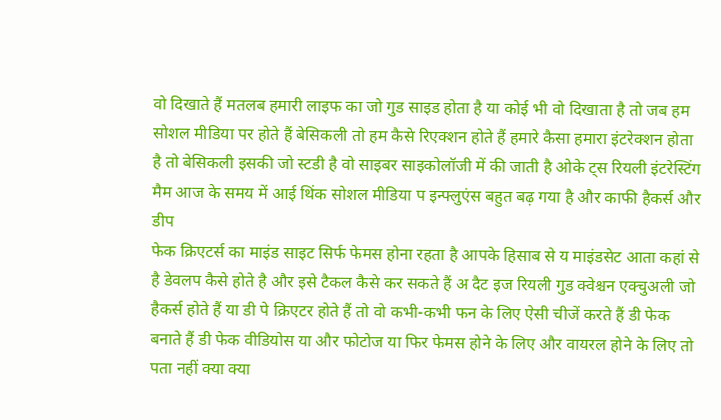वो दिखाते हैं मतलब हमारी लाइफ का जो गुड साइड होता है या कोई भी वो दिखाता है तो जब हम सोशल मीडिया पर होते हैं बेसिकली तो हम कैसे रिएक्शन होते हैं हमारे कैसा हमारा इंटरेक्शन होता है तो बेसिकली इसकी जो स्टडी है वो साइबर साइकोलॉजी में की जाती है ओके ट्स रियली इंटरेस्टिंग मैम आज के समय में आई थिंक सोशल मीडिया प इन्फ्लुएंस बहुत बढ़ गया है और काफी हैकर्स और डीप
फेक क्रिएटर्स का माइंड साइट सिर्फ फेमस होना रहता है आपके हिसाब से य माइंडसेट आता कहां से है डेवलप कैसे होते है और इसे टैकल कैसे कर सकते हैं अ दैट इज रियली गुड क्वेश्चन एक्चुअली जो हैकर्स होते हैं या डी पे क्रिएटर होते हैं तो वो कभी-कभी फन के लिए ऐसी चीजें करते हैं डी फेक बनाते हैं डी फेक वीडियोस या और फोटोज या फिर फेमस होने के लिए और वायरल होने के लिए तो पता नहीं क्या क्या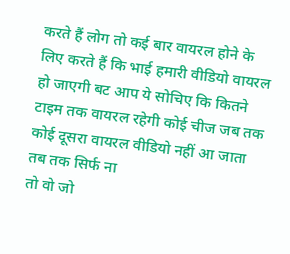करते हैं लोग तो कई बार वायरल होने के लिए करते हैं कि भाई हमारी वीडियो वायरल हो जाएगी बट आप ये सोचिए कि कितने टाइम तक वायरल रहेगी कोई चीज जब तक कोई दूसरा वायरल वीडियो नहीं आ जाता तब तक सिर्फ ना
तो वो जो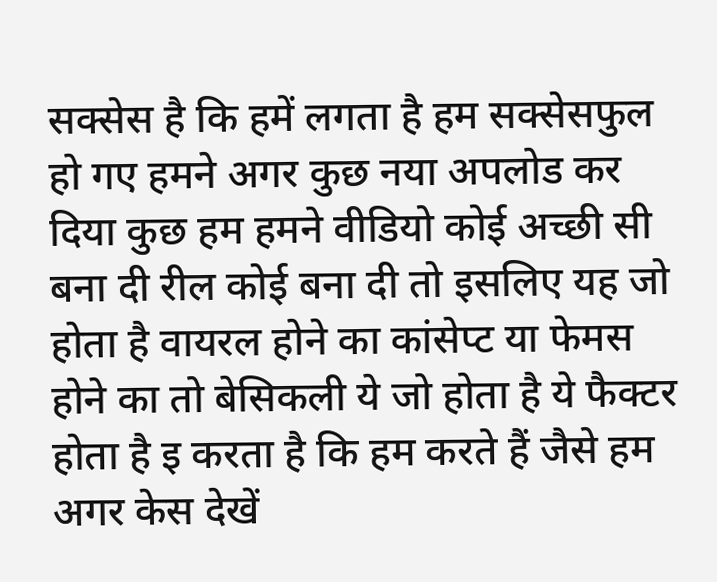सक्सेस है कि हमें लगता है हम सक्सेसफुल हो गए हमने अगर कुछ नया अपलोड कर दिया कुछ हम हमने वीडियो कोई अच्छी सी बना दी रील कोई बना दी तो इसलिए यह जो होता है वायरल होने का कांसेप्ट या फेमस होने का तो बेसिकली ये जो होता है ये फैक्टर होता है इ करता है कि हम करते हैं जैसे हम अगर केस देखें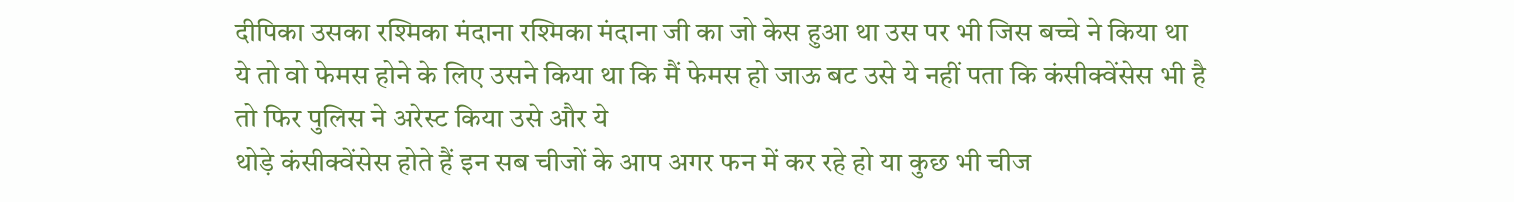दीपिका उसका रश्मिका मंदाना रश्मिका मंदाना जी का जो केस हुआ था उस पर भी जिस बच्चे ने किया था ये तो वो फेमस होने के लिए उसने किया था कि मैं फेमस हो जाऊ बट उसे ये नहीं पता कि कंसीक्वेंसेस भी है तो फिर पुलिस ने अरेस्ट किया उसे और ये
थोड़े कंसीक्वेंसेस होते हैं इन सब चीजों के आप अगर फन में कर रहे हो या कुछ भी चीज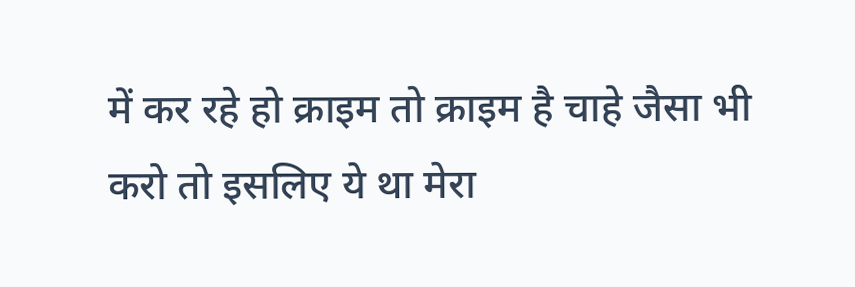में कर रहे हो क्राइम तो क्राइम है चाहे जैसा भी करो तो इसलिए ये था मेरा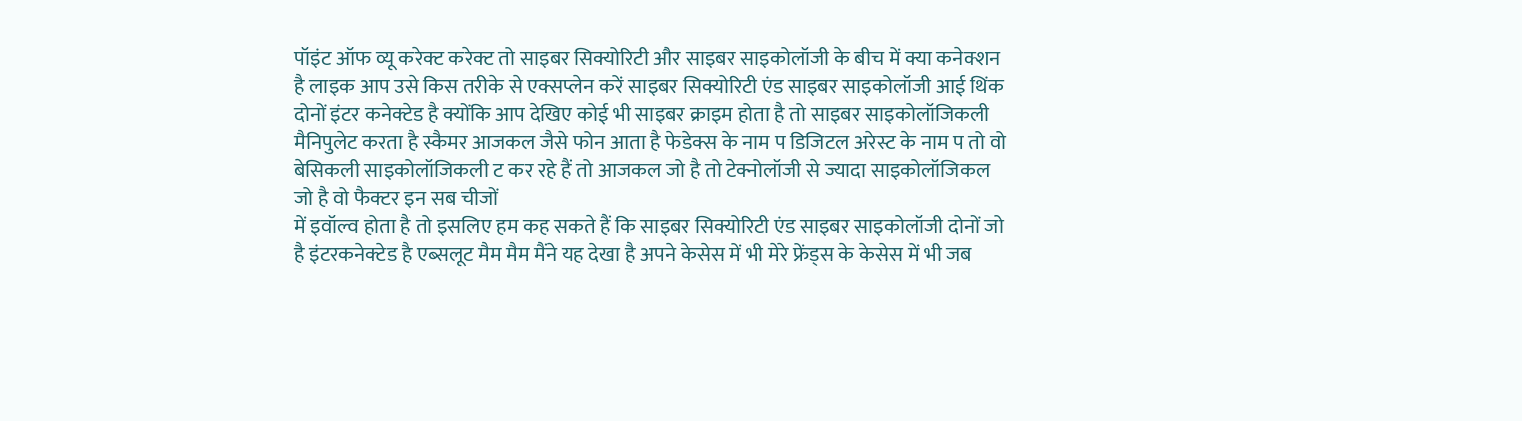पॉइंट ऑफ व्यू करेक्ट करेक्ट तो साइबर सिक्योरिटी और साइबर साइकोलॉजी के बीच में क्या कनेक्शन है लाइक आप उसे किस तरीके से एक्सप्लेन करें साइबर सिक्योरिटी एंड साइबर साइकोलॉजी आई थिंक दोनों इंटर कनेक्टेड है क्योंकि आप देखिए कोई भी साइबर क्राइम होता है तो साइबर साइकोलॉजिकली मैनिपुलेट करता है स्कैमर आजकल जैसे फोन आता है फेडेक्स के नाम प डिजिटल अरेस्ट के नाम प तो वो बेसिकली साइकोलॉजिकली ट कर रहे हैं तो आजकल जो है तो टेक्नोलॉजी से ज्यादा साइकोलॉजिकल जो है वो फैक्टर इन सब चीजों
में इवॉल्व होता है तो इसलिए हम कह सकते हैं कि साइबर सिक्योरिटी एंड साइबर साइकोलॉजी दोनों जो है इंटरकनेक्टेड है एब्सलूट मैम मैम मैंने यह देखा है अपने केसेस में भी मेरे फ्रेंड्स के केसेस में भी जब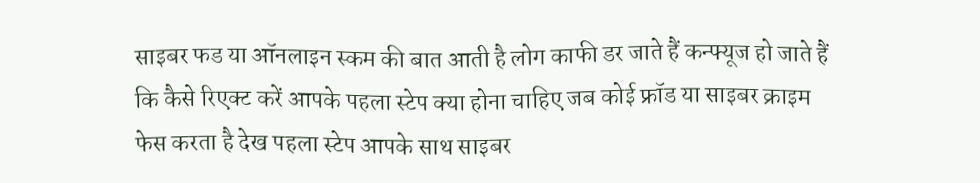साइबर फड या ऑनलाइन स्कम की बात आती है लोग काफी डर जाते हैं कन्फ्यूज हो जाते हैं कि कैसे रिएक्ट करें आपके पहला स्टेप क्या होना चाहिए जब कोई फ्रॉड या साइबर क्राइम फेस करता है देख पहला स्टेप आपके साथ साइबर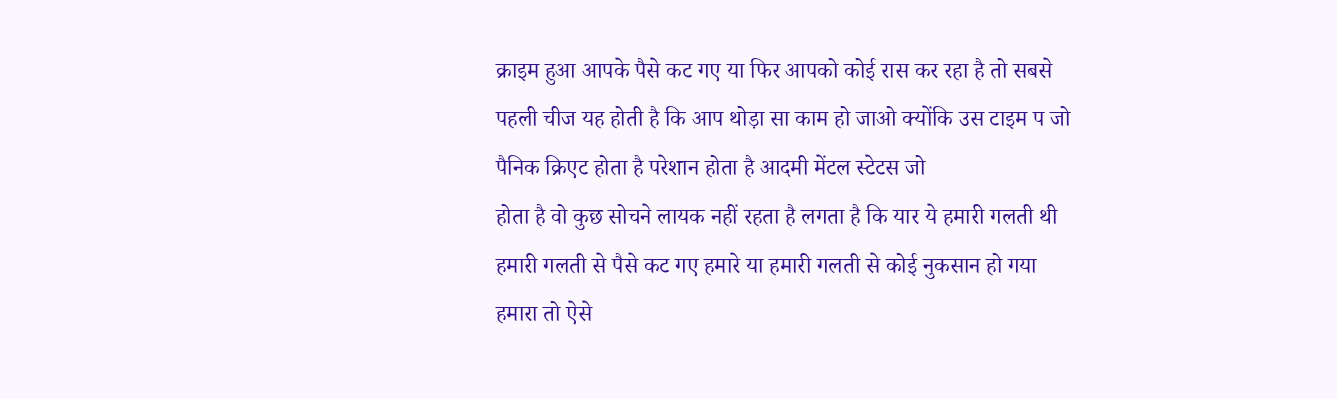क्राइम हुआ आपके पैसे कट गए या फिर आपको कोई रास कर रहा है तो सबसे पहली चीज यह होती है कि आप थोड़ा सा काम हो जाओ क्योंकि उस टाइम प जो पैनिक क्रिएट होता है परेशान होता है आदमी मेंटल स्टेटस जो
होता है वो कुछ सोचने लायक नहीं रहता है लगता है कि यार ये हमारी गलती थी हमारी गलती से पैसे कट गए हमारे या हमारी गलती से कोई नुकसान हो गया हमारा तो ऐसे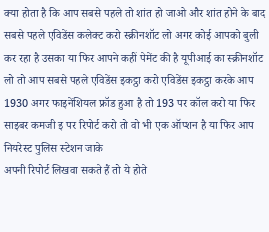क्या होता है कि आप सबसे पहले तो शांत हो जाओ और शांत होने के बाद सबसे पहले एविडेंस कलेक्ट करो स्क्रीनशॉट लो अगर कोई आपको बुली कर रहा है उसका या फिर आपने कहीं पेमेंट की है यूपीआई का स्क्रीनशॉट लो तो आप सबसे पहले एविडेंस इकट्ठा करो एविडेंस इकट्ठा करके आप 1930 अगर फाइनेंशियल फ्रॉड हुआ है तो 193 पर कॉल करो या फिर साइबर कमजी इ पर रिपोर्ट करो तो वो भी एक ऑप्शन है या फिर आप नियरेस्ट पुलिस स्टेशन जाके
अपनी रिपोर्ट लिखवा सकते हैं तो ये होते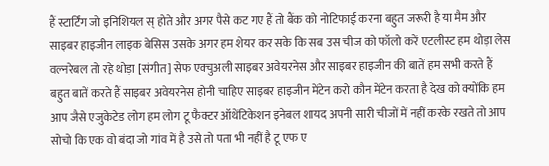हैं स्टार्टिंग जो इनिशियल स् होते और अगर पैसे कट गए हैं तो बैंक को नोटिफाई करना बहुत जरूरी है या मैम और साइबर हाइजीन लाइक बेसिस उसके अगर हम शेयर कर सके कि सब उस चीज को फॉलो करें एटलीस्ट हम थोड़ा लेस वल्नरेबल तो रहे थोड़ा [संगीत] सेफ एक्चुअली साइबर अवेयरनेस और साइबर हाइजीन की बातें हम सभी करते हैं बहुत बातें करते हैं साइबर अवेयरनेस होनी चाहिए साइबर हाइजीन मेंटेन करो कौन मेंटेन करता है देख को क्योंकि हम आप जैसे एजुकेटेड लोग हम लोग टू फैक्टर ऑथेंटिकेशन इनेबल शायद अपनी सारी चीजों में नहीं करके रखते तो आप सोचो कि एक वो बंदा जो गांव में है उसे तो पता भी नहीं है टू एफ ए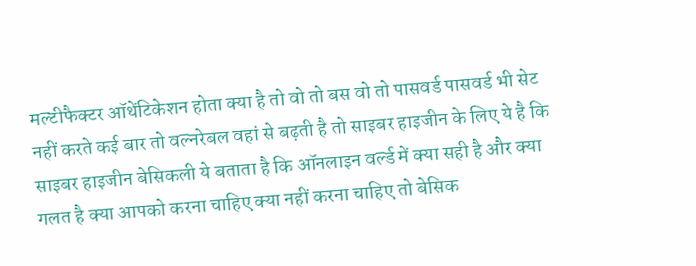मल्टीफैक्टर ऑथेंटिकेशन होता क्या है तो वो तो बस वो तो पासवर्ड पासवर्ड भी सेट नहीं करते कई बार तो वल्नरेबल वहां से बढ़ती है तो साइबर हाइजीन के लिए ये है कि साइबर हाइजीन बेसिकली ये बताता है कि ऑनलाइन वर्ल्ड में क्या सही है और क्या गलत है क्या आपको करना चाहिए क्या नहीं करना चाहिए तो बेसिक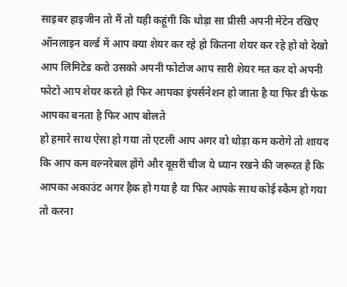साइबर हाइजीन तो मैं तो यही कहूंगी कि थोड़ा सा प्रीसी अपनी मेंटेन रखिए ऑनलाइन वर्ल्ड में आप क्या शेयर कर रहे हो कितना शेयर कर रहे हो वो देखो आप लिमिटेड करो उसको अपनी फोटोज आप सारी शेयर मत कर दो अपनी फोटो आप शेयर करते हो फिर आपका इंपर्सनेशन हो जाता है या फिर डी फेक आपका बनता है फिर आप बोलते
हो हमारे साथ ऐसा हो गया तो एटली आप अगर वो थोड़ा कम करोगे तो शायद कि आप कम वल्नरेबल होंगे और दूसरी चीज ये ध्यान रखने की जरूरत है कि आपका अकाउंट अगर हैक हो गया है या फिर आपके साथ कोई स्कैम हो गया तो करना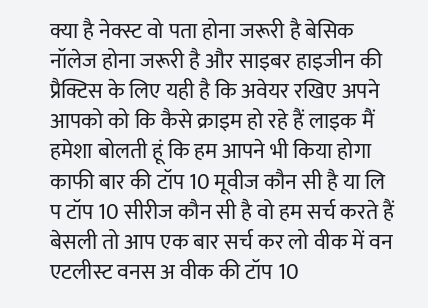क्या है नेक्स्ट वो पता होना जरूरी है बेसिक नॉलेज होना जरूरी है और साइबर हाइजीन की प्रैक्टिस के लिए यही है कि अवेयर रखिए अपने आपको को कि कैसे क्राइम हो रहे हैं लाइक मैं हमेशा बोलती हूं कि हम आपने भी किया होगा काफी बार की टॉप 10 मूवीज कौन सी है या लि प टॉप 10 सीरीज कौन सी है वो हम सर्च करते हैं बेसली तो आप एक बार सर्च कर लो वीक में वन
एटलीस्ट वनस अ वीक की टॉप 10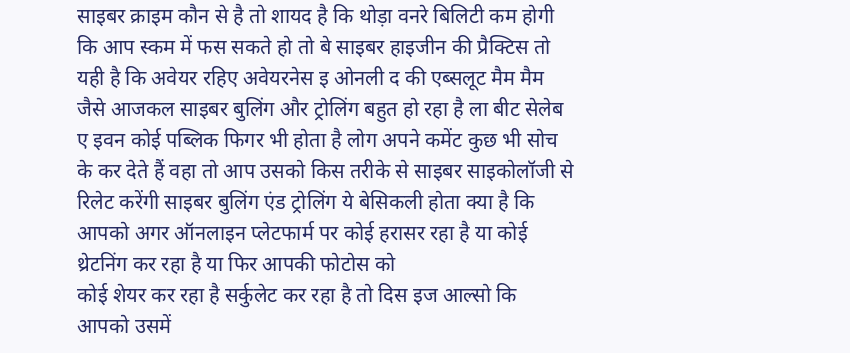साइबर क्राइम कौन से है तो शायद है कि थोड़ा वनरे बिलिटी कम होगी कि आप स्कम में फस सकते हो तो बे साइबर हाइजीन की प्रैक्टिस तो यही है कि अवेयर रहिए अवेयरनेस इ ओनली द की एब्सलूट मैम मैम जैसे आजकल साइबर बुलिंग और ट्रोलिंग बहुत हो रहा है ला बीट सेलेब ए इवन कोई पब्लिक फिगर भी होता है लोग अपने कमेंट कुछ भी सोच के कर देते हैं वहा तो आप उसको किस तरीके से साइबर साइकोलॉजी से रिलेट करेंगी साइबर बुलिंग एंड ट्रोलिंग ये बेसिकली होता क्या है कि आपको अगर ऑनलाइन प्लेटफार्म पर कोई हरासर रहा है या कोई थ्रेटनिंग कर रहा है या फिर आपकी फोटोस को
कोई शेयर कर रहा है सर्कुलेट कर रहा है तो दिस इज आल्सो कि आपको उसमें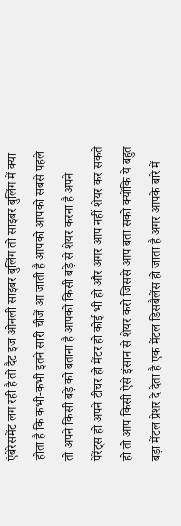एंबेरेसमेंट लग रही है तो दैट इज ओनली साइबर बुलिंग तो साइबर बुलिंग में क्या होता है कि कभी-कभी इतने सारी चीजें आ जाती है आपको आपको सबसे पहले तो अपने किसी बड़े को बताना है आपको किसी बड़े से शेयर करना है अपने पेरेंट्स हो अपने टीचर हो मेंटर हो कोई भी हो और अगर आप नहीं शेयर कर सकते हो तो आप किसी ऐसे इंसान से शेयर करो जिससे आप बता सको क्योंकि ये बहुत बड़ा मेंटल प्रेशर दे देता है एक मेंटल डिसबैलेंस हो जाता है अगर आपके बारे में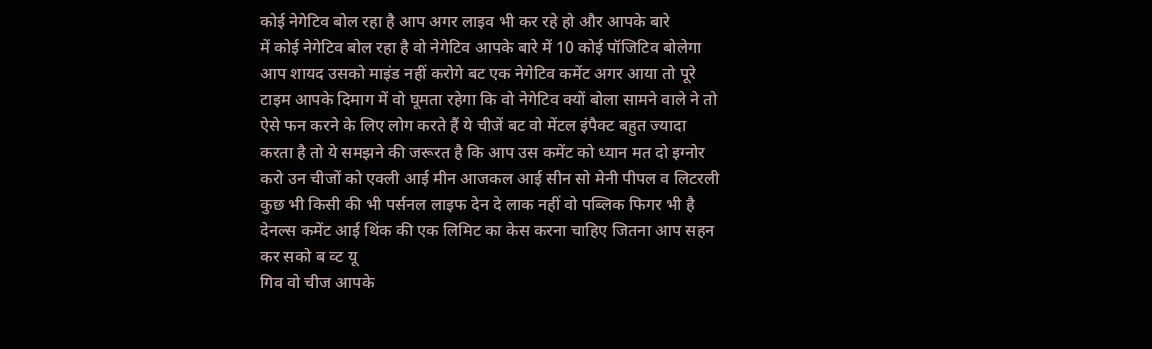कोई नेगेटिव बोल रहा है आप अगर लाइव भी कर रहे हो और आपके बारे
में कोई नेगेटिव बोल रहा है वो नेगेटिव आपके बारे में 10 कोई पॉजिटिव बोलेगा आप शायद उसको माइंड नहीं करोगे बट एक नेगेटिव कमेंट अगर आया तो पूरे टाइम आपके दिमाग में वो घूमता रहेगा कि वो नेगेटिव क्यों बोला सामने वाले ने तो ऐसे फन करने के लिए लोग करते हैं ये चीजें बट वो मेंटल इंपैक्ट बहुत ज्यादा करता है तो ये समझने की जरूरत है कि आप उस कमेंट को ध्यान मत दो इग्नोर करो उन चीजों को एक्ली आई मीन आजकल आई सीन सो मेनी पीपल व लिटरली कुछ भी किसी की भी पर्सनल लाइफ देन दे लाक नहीं वो पब्लिक फिगर भी है देनल्स कमेंट आई थिंक की एक लिमिट का केस करना चाहिए जितना आप सहन कर सको ब व्ट यू
गिव वो चीज आपके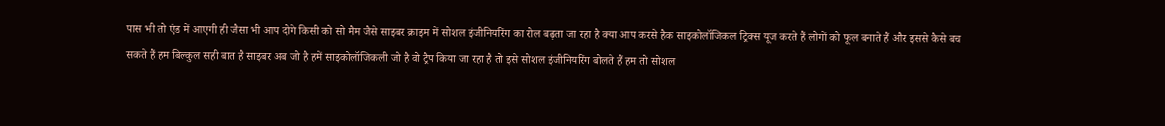पास भी तो एंड में आएगी ही जैसा भी आप दोगे किसी को सो मैम जैसे साइबर क्राइम में सोशल इंजीनियरिंग का रोल बढ़ता जा रहा है क्या आप करसे हैक साइकोलॉजिकल ट्रिक्स यूज करते हैं लोगों को फूल बनाते हैं और इससे कैसे बच सकते हैं हम बिल्कुल सही बात है साइबर अब जो है हमें साइकोलॉजिकली जो है वो ट्रैप किया जा रहा है तो इसे सोशल इंजीनियरिंग बोलते हैं हम तो सोशल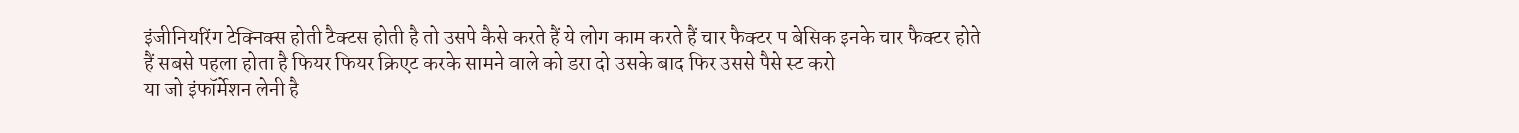इंजीनियरिंग टेक्निक्स होती टैक्टस होती है तो उसपे कैसे करते हैं ये लोग काम करते हैं चार फैक्टर प बेसिक इनके चार फैक्टर होते हैं सबसे पहला होता है फियर फियर क्रिएट करके सामने वाले को डरा दो उसके बाद फिर उससे पैसे स्ट करो
या जो इंफॉर्मेशन लेनी है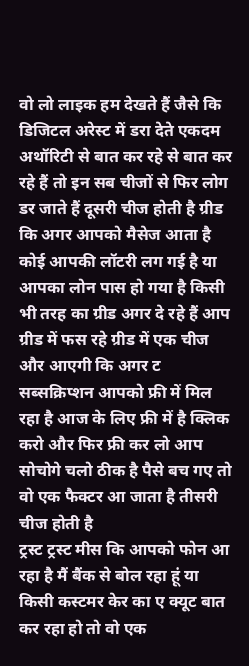वो लो लाइक हम देखते हैं जैसे कि डिजिटल अरेस्ट में डरा देते एकदम अथॉरिटी से बात कर रहे से बात कर रहे हैं तो इन सब चीजों से फिर लोग डर जाते हैं दूसरी चीज होती है ग्रीड कि अगर आपको मैसेज आता है कोई आपकी लॉटरी लग गई है या आपका लोन पास हो गया है किसी भी तरह का ग्रीड अगर दे रहे हैं आप ग्रीड में फस रहे ग्रीड में एक चीज और आएगी कि अगर ट सब्सक्रिप्शन आपको फ्री में मिल रहा है आज के लिए फ्री में है क्लिक करो और फिर फ्री कर लो आप सोचोगे चलो ठीक है पैसे बच गए तो वो एक फैक्टर आ जाता है तीसरी चीज होती है
ट्रस्ट ट्रस्ट मीस कि आपको फोन आ रहा है मैं बैंक से बोल रहा हूं या किसी कस्टमर केर का ए क्यूट बात कर रहा हो तो वो एक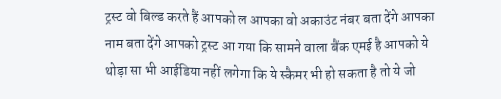ट्रस्ट वो बिल्ड करते हैं आपको ल आपका वो अकाउंट नंबर बता देंगे आपका नाम बता देंगे आपको ट्रस्ट आ गया कि सामने वाला बैंक एमई है आपको ये थोड़ा सा भी आईडिया नहीं लगेगा कि ये स्कैमर भी हो सकता है तो ये जो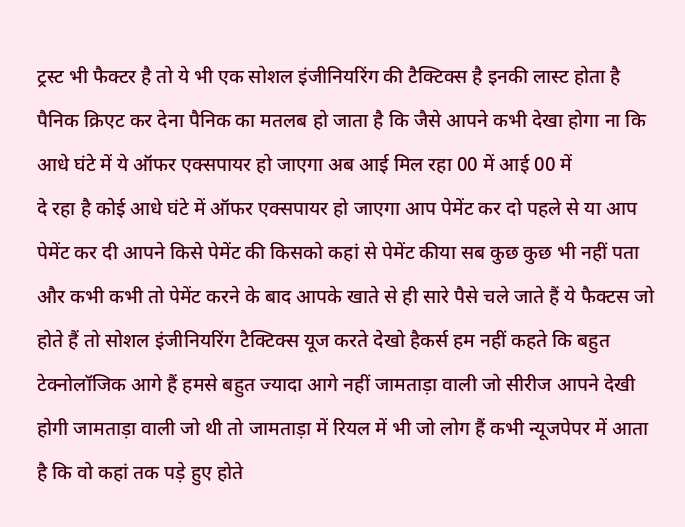ट्रस्ट भी फैक्टर है तो ये भी एक सोशल इंजीनियरिंग की टैक्टिक्स है इनकी लास्ट होता है पैनिक क्रिएट कर देना पैनिक का मतलब हो जाता है कि जैसे आपने कभी देखा होगा ना कि आधे घंटे में ये ऑफर एक्सपायर हो जाएगा अब आई मिल रहा 00 में आई 00 में
दे रहा है कोई आधे घंटे में ऑफर एक्सपायर हो जाएगा आप पेमेंट कर दो पहले से या आप पेमेंट कर दी आपने किसे पेमेंट की किसको कहां से पेमेंट कीया सब कुछ कुछ भी नहीं पता और कभी कभी तो पेमेंट करने के बाद आपके खाते से ही सारे पैसे चले जाते हैं ये फैक्टस जो होते हैं तो सोशल इंजीनियरिंग टैक्टिक्स यूज करते देखो हैकर्स हम नहीं कहते कि बहुत टेक्नोलॉजिक आगे हैं हमसे बहुत ज्यादा आगे नहीं जामताड़ा वाली जो सीरीज आपने देखी होगी जामताड़ा वाली जो थी तो जामताड़ा में रियल में भी जो लोग हैं कभी न्यूजपेपर में आता है कि वो कहां तक पड़े हुए होते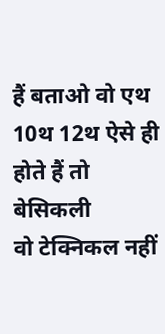हैं बताओ वो एथ 10थ 12थ ऐसे ही होते हैं तो बेसिकली
वो टेक्निकल नहीं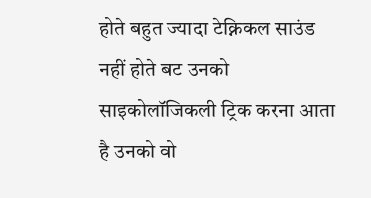होते बहुत ज्यादा टेक्निकल साउंड नहीं होते बट उनको साइकोलॉजिकली ट्रिक करना आता है उनको वो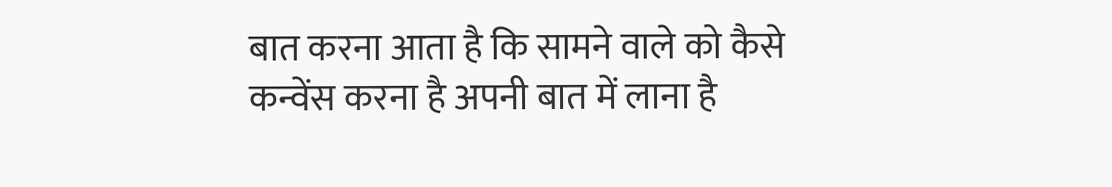बात करना आता है कि सामने वाले को कैसे कन्वेंस करना है अपनी बात में लाना है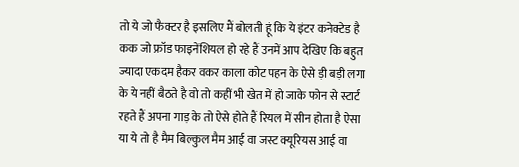तो ये जो फैक्टर है इसलिए मैं बोलती हूं कि ये इंटर कनेक्टेड है कक जो फ्रॉड फाइनेंशियल हो रहे हैं उनमें आप देखिए कि बहुत ज्यादा एकदम हैकर वकर काला कोट पहन के ऐसे ड़ी बड़ी लगा के ये नहीं बैठते है वो तो कहीं भी खेत में हो जाके फोन से स्टार्ट रहते हैं अपना गाड़ के तो ऐसे होते हैं रियल में सीन होता है ऐसा या ये तो है मैम बिल्कुल मैम आई वा जस्ट क्यूरियस आई वा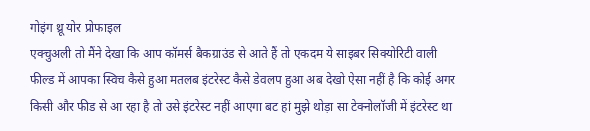गोइंग थ्रू योर प्रोफाइल
एक्चुअली तो मैंने देखा कि आप कॉमर्स बैकग्राउंड से आते हैं तो एकदम ये साइबर सिक्योरिटी वाली फील्ड में आपका स्विच कैसे हुआ मतलब इंटरेस्ट कैसे डेवलप हुआ अब देखो ऐसा नहीं है कि कोई अगर किसी और फीड से आ रहा है तो उसे इंटरेस्ट नहीं आएगा बट हां मुझे थोड़ा सा टेक्नोलॉजी में इंटरेस्ट था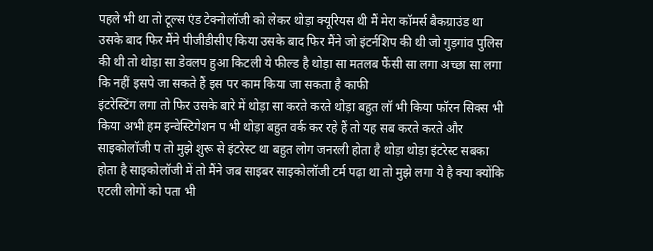पहले भी था तो टूल्स एंड टेक्नोलॉजी को लेकर थोड़ा क्यूरियस थी मैं मेरा कॉमर्स बैकग्राउंड था उसके बाद फिर मैंने पीजीडीसीए किया उसके बाद फिर मैंने जो इंटर्नशिप की थी जो गुड़गांव पुलिस की थी तो थोड़ा सा डेवलप हुआ किटली ये फील्ड है थोड़ा सा मतलब फैंसी सा लगा अच्छा सा लगा कि नहीं इसपे जा सकते हैं इस पर काम किया जा सकता है काफी
इंटरेस्टिंग लगा तो फिर उसके बारे में थोड़ा सा करते करते थोड़ा बहुत लॉ भी किया फॉरन सिक्स भी किया अभी हम इन्वेस्टिगेशन प भी थोड़ा बहुत वर्क कर रहे हैं तो यह सब करते करते और साइकोलॉजी प तो मुझे शुरू से इंटरेस्ट था बहुत लोग जनरली होता है थोड़ा थोड़ा इंटरेस्ट सबका होता है साइकोलॉजी में तो मैंने जब साइबर साइकोलॉजी टर्म पढ़ा था तो मुझे लगा ये है क्या क्योंकि एटली लोगों को पता भी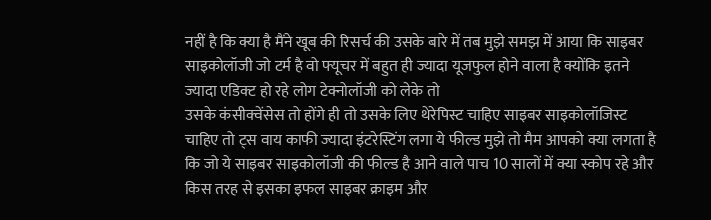नहीं है कि क्या है मैंने खूब की रिसर्च की उसके बारे में तब मुझे समझ में आया कि साइबर साइकोलॉजी जो टर्म है वो फ्यूचर में बहुत ही ज्यादा यूजफुल होने वाला है क्योंकि इतने ज्यादा एडिक्ट हो रहे लोग टेक्नोलॉजी को लेके तो
उसके कंसीक्वेंसेस तो होंगे ही तो उसके लिए थेरेपिस्ट चाहिए साइबर साइकोलॉजिस्ट चाहिए तो ट्स वाय काफी ज्यादा इंटरेस्टिंग लगा ये फील्ड मुझे तो मैम आपको क्या लगता है कि जो ये साइबर साइकोलॉजी की फील्ड है आने वाले पाच 10 सालों में क्या स्कोप रहे और किस तरह से इसका इफल साइबर क्राइम और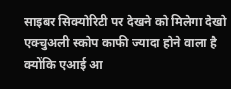साइबर सिक्योरिटी पर देखने को मिलेगा देखो एक्चुअली स्कोप काफी ज्यादा होने वाला है क्योंकि एआई आ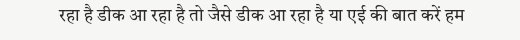रहा है डीक आ रहा है तो जैसे डीक आ रहा है या एई की बात करें हम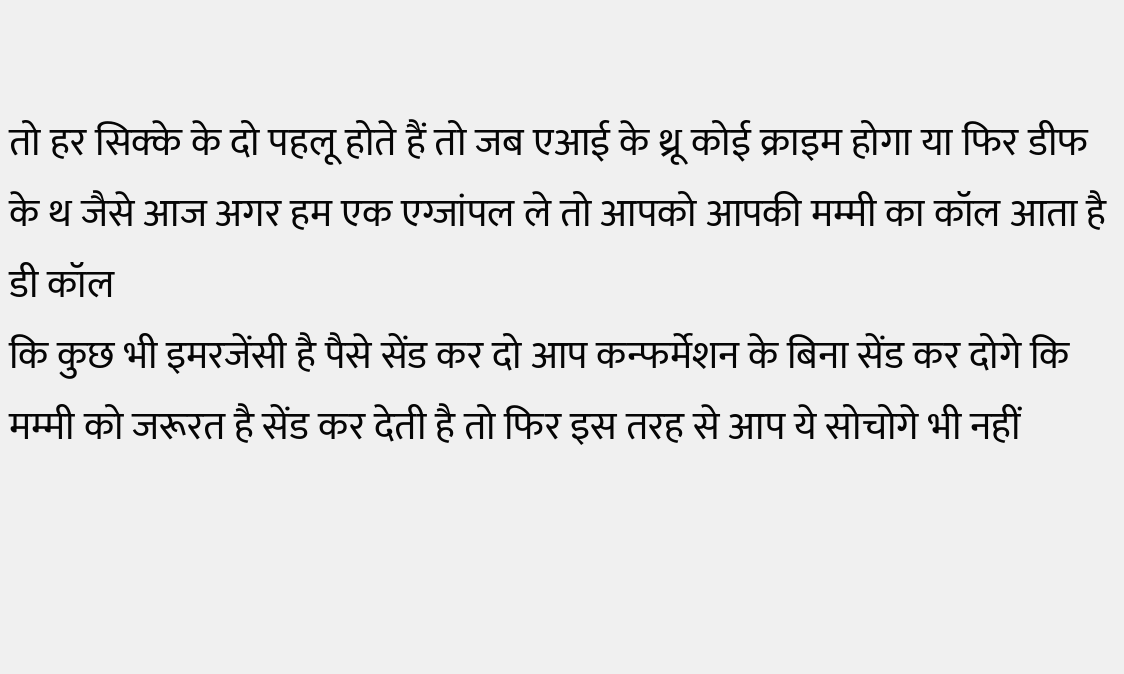तो हर सिक्के के दो पहलू होते हैं तो जब एआई के थ्रू कोई क्राइम होगा या फिर डीफ के थ जैसे आज अगर हम एक एग्जांपल ले तो आपको आपकी मम्मी का कॉल आता है डी कॉल
कि कुछ भी इमरजेंसी है पैसे सेंड कर दो आप कन्फर्मेशन के बिना सेंड कर दोगे कि मम्मी को जरूरत है सेंड कर देती है तो फिर इस तरह से आप ये सोचोगे भी नहीं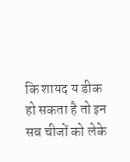कि शायद य डीक हो सकता है तो इन सब चीजों को लेके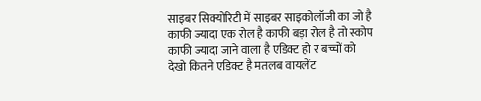साइबर सिक्योरिटी में साइबर साइकोलॉजी का जो है काफी ज्यादा एक रोल है काफी बड़ा रोल है तो स्कोप काफी ज्यादा जाने वाला है एडिक्ट हो र बच्चों को देखो कितने एडिक्ट है मतलब वायलेंट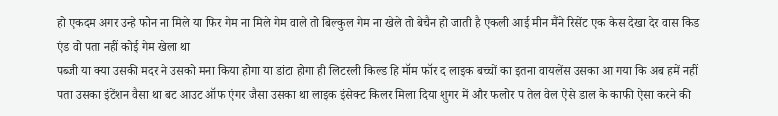हो एकदम अगर उन्हे फोन ना मिले या फिर गेम ना मिले गेम वाले तो बिल्कुल गेम ना खेले तो बेचैन हो जाती है एकली आई मीन मैंने रिसेंट एक केस देखा देर वास किड एंड वो पता नहीं कोई गेम खेला था
पब्जी या क्या उसकी मदर ने उसको मना किया होगा या डांटा होगा ही लिटरली किल्ड हि मॉम फॉर द लाइक बच्चों का इतना वायलेंस उसका आ गया कि अब हमें नहीं पता उसका इंटेंशन वैसा था बट आउट ऑफ एंगर जैसा उसका था लाइक इंसेक्ट किलर मिला दिया शुगर में और फलोर प तेल वेल ऐसे डाल के काफी ऐसा करने की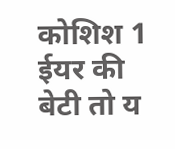कोशिश 1 ईयर की बेटी तो य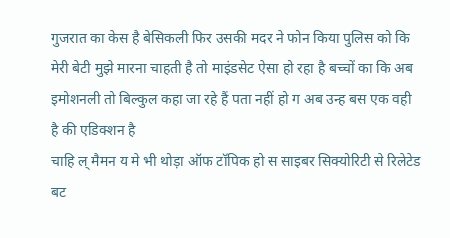गुजरात का केस है बेसिकली फिर उसकी मदर ने फोन किया पुलिस को कि मेरी बेटी मुझे मारना चाहती है तो माइंडसेट ऐसा हो रहा है बच्चों का कि अब इमोशनली तो बिल्कुल कहा जा रहे हैं पता नहीं हो ग अब उन्ह बस एक वही है की एडिक्शन है
चाहि ल् मैमन य मे भी थोड़ा ऑफ टॉपिक हो स साइबर सिक्योरिटी से रिलेटेड बट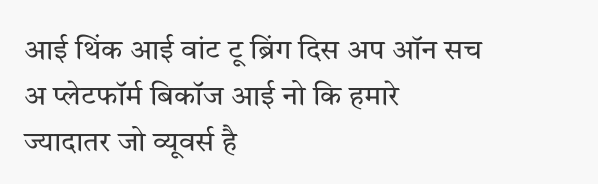आई थिंक आई वांट टू ब्रिंग दिस अप ऑन सच अ प्लेटफॉर्म बिकॉज आई नो कि हमारे ज्यादातर जो व्यूवर्स है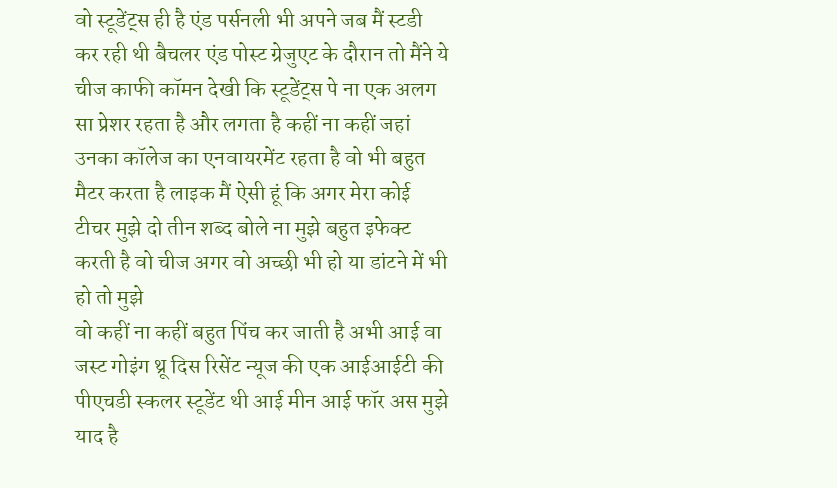वो स्टूडेंट्स ही है एंड पर्सनली भी अपने जब मैं स्टडी कर रही थी बैचलर एंड पोस्ट ग्रेजुएट के दौरान तो मैंने ये चीज काफी कॉमन देखी कि स्टूडेंट्स पे ना एक अलग सा प्रेशर रहता है और लगता है कहीं ना कहीं जहां उनका कॉलेज का एनवायरमेंट रहता है वो भी बहुत मैटर करता है लाइक मैं ऐसी हूं कि अगर मेरा कोई टीचर मुझे दो तीन शब्द बोले ना मुझे बहुत इफेक्ट करती है वो चीज अगर वो अच्छी भी हो या डांटने में भी हो तो मुझे
वो कहीं ना कहीं बहुत पिंच कर जाती है अभी आई वा जस्ट गोइंग थ्रू दिस रिसेंट न्यूज की एक आईआईटी की पीएचडी स्कलर स्टूडेंट थी आई मीन आई फॉर अस मुझे याद है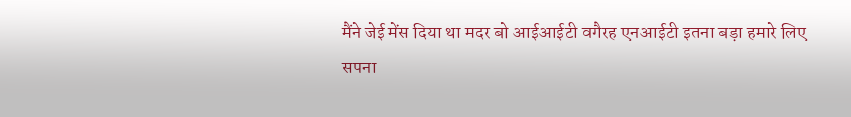मैंने जेई मेंस दिया था मदर बो आईआईटी वगैरह एनआईटी इतना बड़ा हमारे लिए सपना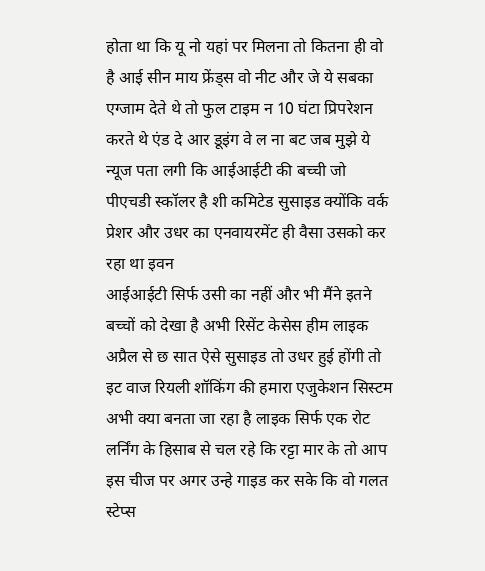होता था कि यू नो यहां पर मिलना तो कितना ही वो है आई सीन माय फ्रेंड्स वो नीट और जे ये सबका एग्जाम देते थे तो फुल टाइम न 10 घंटा प्रिपरेशन करते थे एंड दे आर डूइंग वे ल ना बट जब मुझे ये न्यूज पता लगी कि आईआईटी की बच्ची जो पीएचडी स्कॉलर है शी कमिटेड सुसाइड क्योंकि वर्क प्रेशर और उधर का एनवायरमेंट ही वैसा उसको कर रहा था इवन
आईआईटी सिर्फ उसी का नहीं और भी मैंने इतने बच्चों को देखा है अभी रिसेंट केसेस हीम लाइक अप्रैल से छ सात ऐसे सुसाइड तो उधर हुई होंगी तो इट वाज रियली शॉकिंग की हमारा एजुकेशन सिस्टम अभी क्या बनता जा रहा है लाइक सिर्फ एक रोट लर्निंग के हिसाब से चल रहे कि रट्टा मार के तो आप इस चीज पर अगर उन्हे गाइड कर सके कि वो गलत स्टेप्स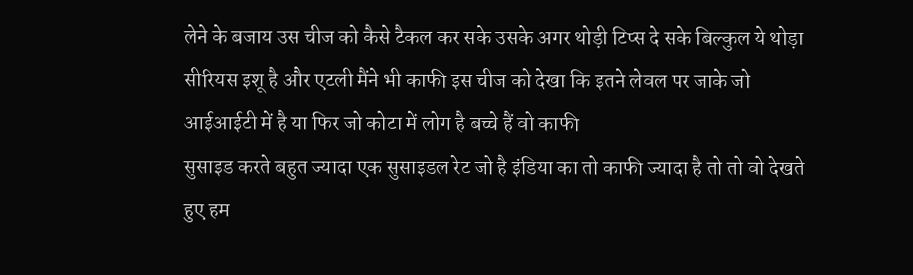लेने के बजाय उस चीज को कैसे टैकल कर सके उसके अगर थोड़ी टिप्स दे सके बिल्कुल ये थोड़ा सीरियस इशू है और एटली मैंने भी काफी इस चीज को देखा कि इतने लेवल पर जाके जो आईआईटी में है या फिर जो कोटा में लोग है बच्चे हैं वो काफी
सुसाइड करते बहुत ज्यादा एक सुसाइडल रेट जो है इंडिया का तो काफी ज्यादा है तो तो वो देखते हुए हम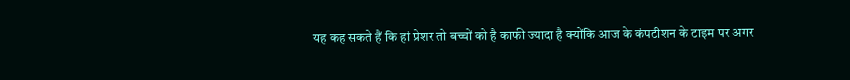यह कह सकते हैं कि हां प्रेशर तो बच्चों को है काफी ज्यादा है क्योंकि आज के कंपटीशन के टाइम पर अगर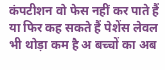कंपटीशन वो फेस नहीं कर पाते हैं या फिर कह सकते हैं पेशेंस लेवल भी थोड़ा कम है अ बच्चों का अब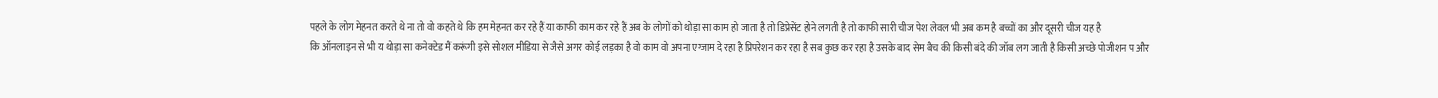पहले के लोग मेहनत करते थे ना तो वो कहते थे कि हम मेहनत कर रहे हैं या काफी काम कर रहे हैं अब के लोगों को थोड़ा सा काम हो जाता है तो डिप्रेसेंट होने लगती है तो काफी सारी चीज पेश लेवल भी अब कम है बच्चों का और दूसरी चीज यह है
कि ऑनलाइन से भी य थोड़ा सा कनेक्टेड मैं करूंगी इसे सोशल मीडिया से जैसे अगर कोई लड़का है वो काम वो अपना एग्जाम दे रहा है प्रिपरेशन कर रहा है सब कुछ कर रहा है उसके बाद सेम बैच की किसी बंदे की जॉब लग जाती है किसी अच्छे पोजीशन प और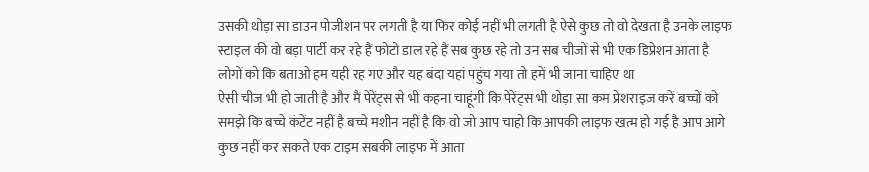उसकी थोड़ा सा डाउन पोजीशन पर लगती है या फिर कोई नहीं भी लगती है ऐसे कुछ तो वो देखता है उनके लाइफ स्टाइल की वो बड़ा पार्टी कर रहे हैं फोटो डाल रहे हैं सब कुछ रहे तो उन सब चीजों से भी एक डिप्रेशन आता है लोगों को कि बताओ हम यही रह गए और यह बंदा यहां पहुंच गया तो हमें भी जाना चाहिए था
ऐसी चीज भी हो जाती है और मैं पेरेंट्स से भी कहना चाहूंगी कि पेरेंट्स भी थोड़ा सा कम प्रेशराइज करें बच्चों को समझे कि बच्चे कंटेंट नहीं है बच्चे मशीन नहीं है कि वो जो आप चाहो कि आपकी लाइफ खत्म हो गई है आप आगे कुछ नहीं कर सकते एक टाइम सबकी लाइफ में आता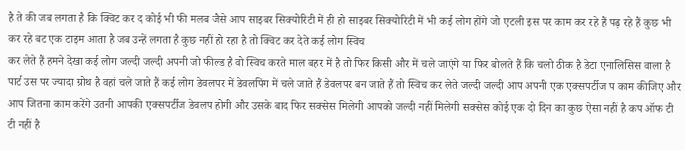है ते की जब लगता है कि क्विट कर द कोई भी फी मलब जैसे आप साइबर सिक्योरिटी में ही हो साइबर सिक्योरिटी में भी कई लोग होंगे जो एटली इस पर काम कर रहे हैं पढ़ रहे हैं कुछ भी कर रहे बट एक टाइम आता है जब उन्हें लगता है कुछ नहीं हो रहा है तो क्विट कर देते कई लोग स्विच
कर लेते हैं हमने देखा कई लोग जल्दी जल्दी अपनी जो फील्ड है वो स्विच करते माल बहर में है तो फिर किसी और में चले जाएंगे या फिर बोलते हैं कि चलो ठीक है डेटा एनालिसिस वाला है पार्ट उस पर ज्यादा ग्रोथ है वहां चले जाते हैं कई लोग डेवलपर में डेवलपिंग में चले जाते हैं डेवलपर बन जाते हैं तो स्विच कर लेते जल्दी जल्दी आप अपनी एक एक्सपर्टीज प काम कीजिए और आप जितना काम करेंगे उतनी आपकी एक्सपर्टीज डेवलप होगी और उसके बाद फिर सक्सेस मिलेगी आपको जल्दी नहीं मिलेगी सक्सेस कोई एक दो दिन का कुछ ऐसा नहीं है कप ऑफ टी टी नहीं है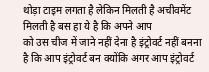थोड़ा टाइम लगता है लेकिन मिलती है अचीवमेंट मिलती है बस हा ये है कि अपने आप
को उस चीज में जाने नहीं देना है इंट्रोवर्ट नहीं बनना है कि आप इंट्रोवर्ट बन क्योंकि अगर आप इंट्रोवर्ट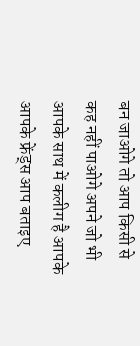बन जाओगे तो आप किसी से कह नहीं पाओगे अपने जो भी आपके साथ में कलीग है आपके आपके फ्रेंड्स आप बताइए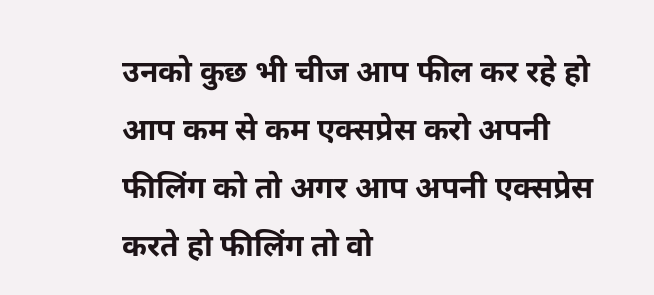उनको कुछ भी चीज आप फील कर रहे हो आप कम से कम एक्सप्रेस करो अपनी फीलिंग को तो अगर आप अपनी एक्सप्रेस करते हो फीलिंग तो वो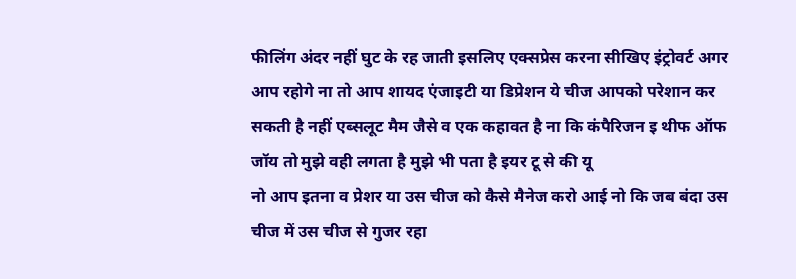फीलिंग अंदर नहीं घुट के रह जाती इसलिए एक्सप्रेस करना सीखिए इंट्रोवर्ट अगर आप रहोगे ना तो आप शायद एंजाइटी या डिप्रेशन ये चीज आपको परेशान कर सकती है नहीं एब्सलूट मैम जैसे व एक कहावत है ना कि कंपैरिजन इ थीफ ऑफ जॉय तो मुझे वही लगता है मुझे भी पता है इयर टू से की यू
नो आप इतना व प्रेशर या उस चीज को कैसे मैनेज करो आई नो कि जब बंदा उस चीज में उस चीज से गुजर रहा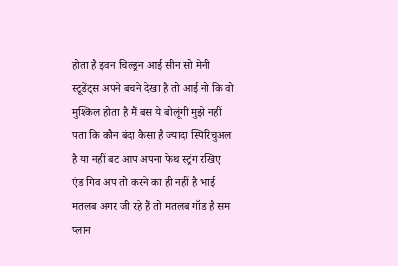होता है इवन चिल्ड्रन आई सीन सो मेनी स्टूडेंट्स अपने बचने देखा है तो आई नो कि वो मुश्किल होता है मैं बस ये बोलूंगी मुझे नहीं पता कि कौन बंदा कैसा है ज्यादा स्पिरिचुअल है या नहीं बट आप अपना फेथ स्ट्रंग रखिए एंड गिव अप तो करने का ही नहीं है भाई मतलब अगर जी रहे हैं तो मतलब गॉड है सम प्लान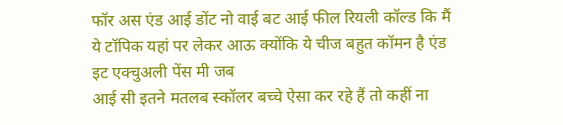फॉर अस एंड आई डोंट नो वाई बट आई फील रियली कॉल्ड कि मैं ये टॉपिक यहां पर लेकर आऊ क्योंकि ये चीज बहुत कॉमन है एंड इट एक्चुअली पेंस मी जब
आई सी इतने मतलब स्कॉलर बच्चे ऐसा कर रहे हैं तो कहीं ना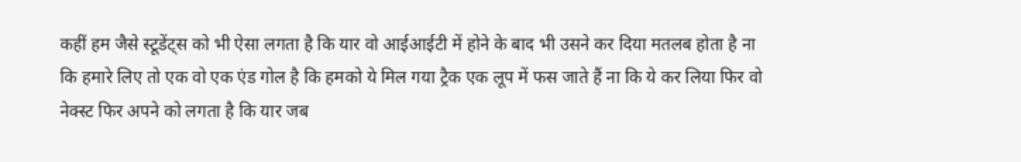कहीं हम जैसे स्टूडेंट्स को भी ऐसा लगता है कि यार वो आईआईटी में होने के बाद भी उसने कर दिया मतलब होता है ना कि हमारे लिए तो एक वो एक एंड गोल है कि हमको ये मिल गया ट्रैक एक लूप में फस जाते हैं ना कि ये कर लिया फिर वो नेक्स्ट फिर अपने को लगता है कि यार जब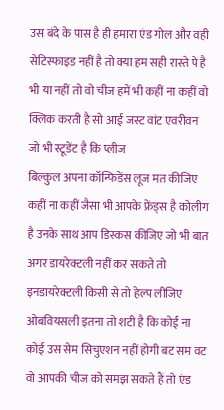उस बंदे के पास है ही हमारा एंड गोल और वही सेटिस्फाइड नहीं है तो क्या हम सही रास्ते पे है भी या नहीं तो वो चीज हमें भी कहीं ना कहीं वो क्लिक करती है सो आई जस्ट वांट एवरीवन जो भी स्टूडेंट है कि प्लीज
बिल्कुल अपना कॉन्फिडेंस लूज मत कीजिए कहीं ना कहीं जैसा भी आपके फ्रेंड्स है कोलीग है उनके साथ आप डिस्कस कीजिए जो भी बात अगर डायरेक्टली नहीं कर सकते तो इनडायरेक्टली किसी से तो हेल्प लीजिए ओबवियसली इतना तो शटी है कि कोई ना कोई उस सेम सिचुएशन नहीं होगी बट सम वट वो आपकी चीज को समझ सकते हैं तो एंड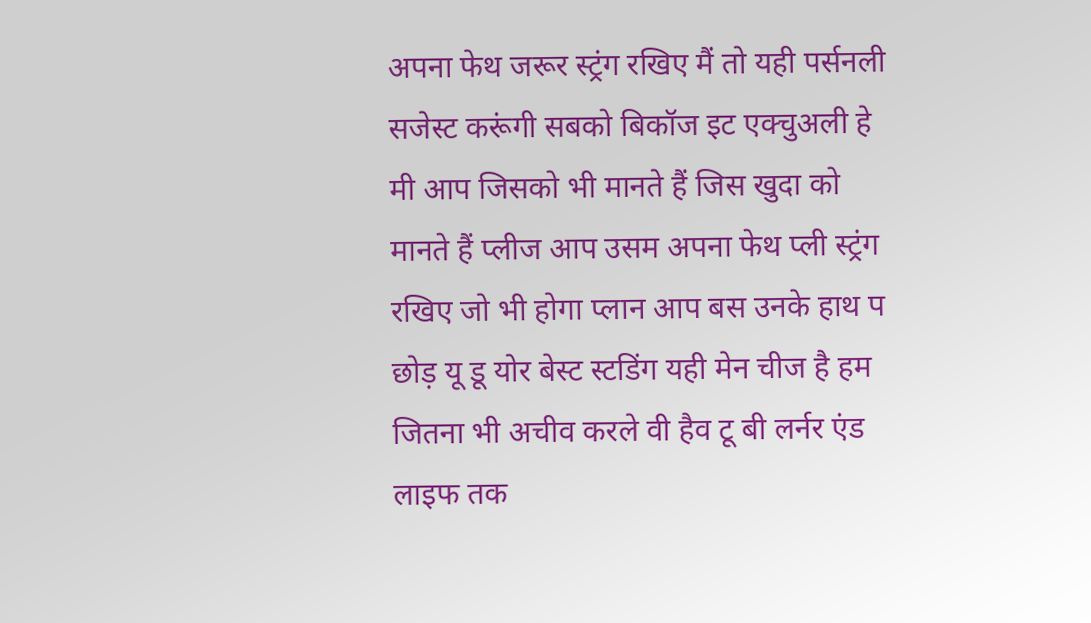अपना फेथ जरूर स्ट्रंग रखिए मैं तो यही पर्सनली सजेस्ट करूंगी सबको बिकॉज इट एक्चुअली हे मी आप जिसको भी मानते हैं जिस खुदा को मानते हैं प्लीज आप उसम अपना फेथ प्ली स्ट्रंग रखिए जो भी होगा प्लान आप बस उनके हाथ प छोड़ यू डू योर बेस्ट स्टडिंग यही मेन चीज है हम जितना भी अचीव करले वी हैव टू बी लर्नर एंड लाइफ तक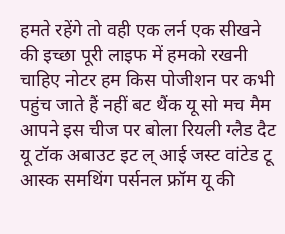हमते रहेंगे तो वही एक लर्न एक सीखने की इच्छा पूरी लाइफ में हमको रखनी चाहिए नोटर हम किस पोजीशन पर कभी पहुंच जाते हैं नहीं बट थैंक यू सो मच मैम आपने इस चीज पर बोला रियली ग्लैड दैट यू टॉक अबाउट इट ल् आई जस्ट वांटेड टू आस्क समथिंग पर्सनल फ्रॉम यू की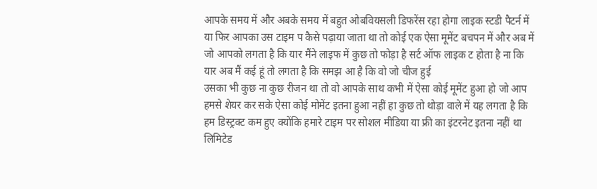आपके समय में और अबके समय में बहुत ओबवियसली डिफरेंस रहा होगा लाइक स्टडी पैटर्न में या फिर आपका उस टाइम प कैसे पढ़ाया जाता था तो कोई एक ऐसा मूमेंट बचपन में और अब में जो आपको लगता है कि यार मैंने लाइफ में कुछ तो फोड़ा है सर्ट ऑफ लाइक ट होता है ना कि यार अब मैं कई हूं तो लगता है कि समझ आ है कि वो जो चीज हुई
उसका भी कुछ ना कुछ रीजन था तो वो आपके साथ कभी में ऐसा कोई मूमेंट हुआ हो जो आप हमसे शेयर कर सके ऐसा कोई मोमेंट इतना हुआ नहीं हा कुछ तो थोड़ा वाले में यह लगता है कि हम डिस्ट्रक्ट कम हुए क्योंकि हमारे टाइम पर सोशल मीडिया या फ्री का इंटरनेट इतना नहीं था लिमिटेड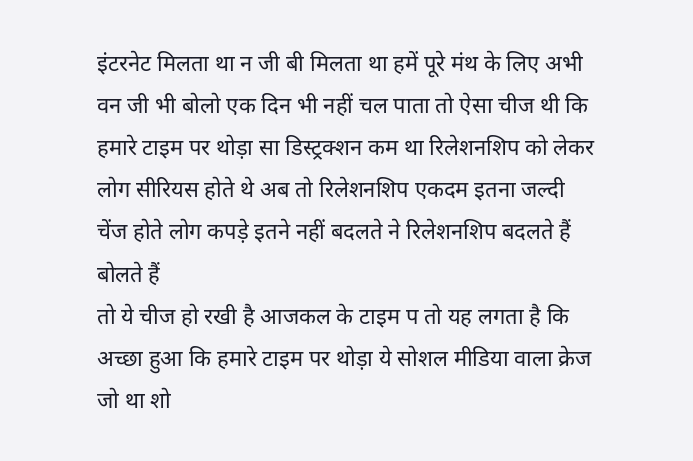इंटरनेट मिलता था न जी बी मिलता था हमें पूरे मंथ के लिए अभी वन जी भी बोलो एक दिन भी नहीं चल पाता तो ऐसा चीज थी कि हमारे टाइम पर थोड़ा सा डिस्ट्रक्शन कम था रिलेशनशिप को लेकर लोग सीरियस होते थे अब तो रिलेशनशिप एकदम इतना जल्दी चेंज होते लोग कपड़े इतने नहीं बदलते ने रिलेशनशिप बदलते हैं बोलते हैं
तो ये चीज हो रखी है आजकल के टाइम प तो यह लगता है कि अच्छा हुआ कि हमारे टाइम पर थोड़ा ये सोशल मीडिया वाला क्रेज जो था शो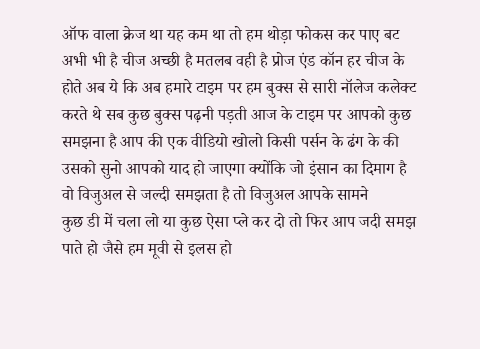ऑफ वाला क्रेज था यह कम था तो हम थोड़ा फोकस कर पाए बट अभी भी है चीज अच्छी है मतलब वही है प्रोज एंड कॉन हर चीज के होते अब ये कि अब हमारे टाइम पर हम बुक्स से सारी नॉलेज कलेक्ट करते थे सब कुछ बुक्स पढ़नी पड़ती आज के टाइम पर आपको कुछ समझना है आप की एक वीडियो खोलो किसी पर्सन के ढंग के की उसको सुनो आपको याद हो जाएगा क्योंकि जो इंसान का दिमाग है वो विजुअल से जल्दी समझता है तो विजुअल आपके सामने
कुछ डी में चला लो या कुछ ऐसा प्ले कर दो तो फिर आप जदी समझ पाते हो जैसे हम मूवी से इलस हो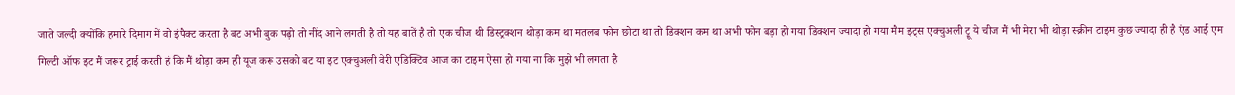जाते जल्दी क्योंकि हमारे दिमाग में वो इंपैक्ट करता है बट अभी बुक पढ़ो तो नींद आने लगती है तो यह बातें है तो एक चीज थी डिस्ट्रक्शन थोड़ा कम था मतलब फोन छोटा था तो डिक्शन कम था अभी फोन बड़ा हो गया डिक्शन ज्यादा हो गया मैम इट्स एक्चुअली ट्रू ये चीज मैं भी मेरा भी थोड़ा स्क्रीन टाइम कुछ ज्यादा ही है एंड आई एम गिल्टी ऑफ इट मैं जरूर ट्राई करती हं कि मैं थोड़ा कम ही यूज करू उसको बट या इट एक्चुअली वेरी एडिक्टिव आज का टाइम ऐसा हो गया ना कि मुझे भी लगता है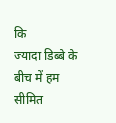कि
ज्यादा डिब्बे के बीच में हम सीमित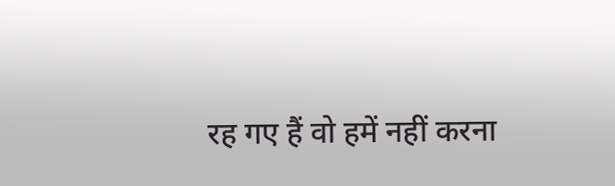रह गए हैं वो हमें नहीं करना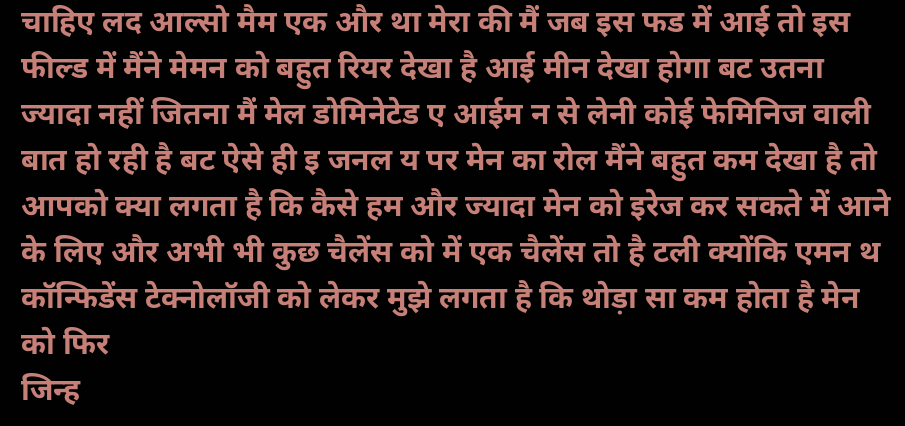चाहिए लद आल्सो मैम एक और था मेरा की मैं जब इस फड में आई तो इस फील्ड में मैंने मेमन को बहुत रियर देखा है आई मीन देखा होगा बट उतना ज्यादा नहीं जितना मैं मेल डोमिनेटेड ए आईम न से लेनी कोई फेमिनिज वाली बात हो रही है बट ऐसे ही इ जनल य पर मेन का रोल मैंने बहुत कम देखा है तो आपको क्या लगता है कि कैसे हम और ज्यादा मेन को इरेज कर सकते में आने के लिए और अभी भी कुछ चैलेंस को में एक चैलेंस तो है टली क्योंकि एमन थ कॉन्फिडेंस टेक्नोलॉजी को लेकर मुझे लगता है कि थोड़ा सा कम होता है मेन को फिर
जिन्ह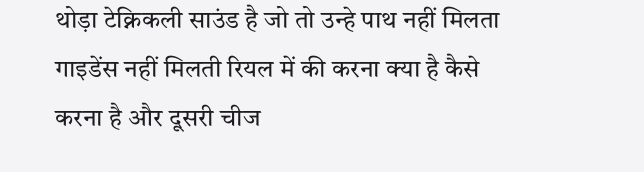थोड़ा टेक्निकली साउंड है जो तो उन्हे पाथ नहीं मिलता गाइडेंस नहीं मिलती रियल में की करना क्या है कैसे करना है और दूसरी चीज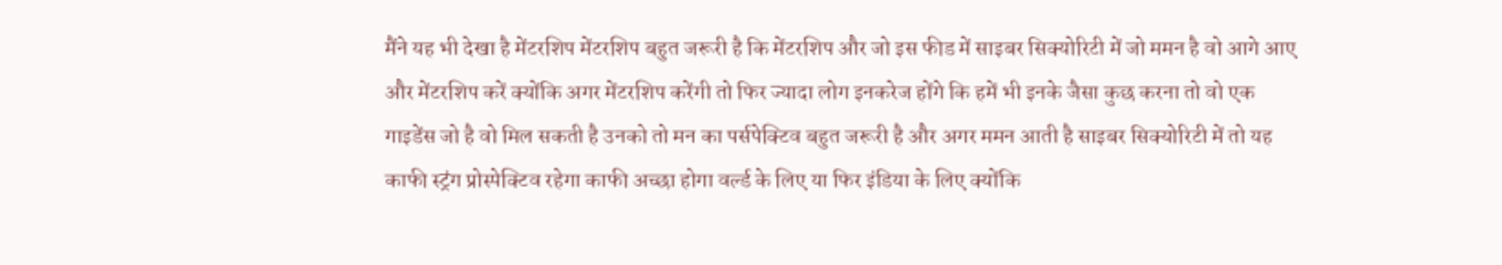मैंने यह भी देखा है मेंटरशिप मेंटरशिप बहुत जरूरी है कि मेंटरशिप और जो इस फीड में साइबर सिक्योरिटी में जो ममन है वो आगे आए और मेंटरशिप करें क्योंकि अगर मेंटरशिप करेंगी तो फिर ज्यादा लोग इनकरेज होंगे कि हमें भी इनके जैसा कुछ करना तो वो एक गाइडेंस जो है वो मिल सकती है उनको तो मन का पर्सपेक्टिव बहुत जरूरी है और अगर ममन आती है साइबर सिक्योरिटी में तो यह काफी स्ट्रंग प्रोस्पेक्टिव रहेगा काफी अच्छा होगा वर्ल्ड के लिए या फिर इंडिया के लिए क्योंकि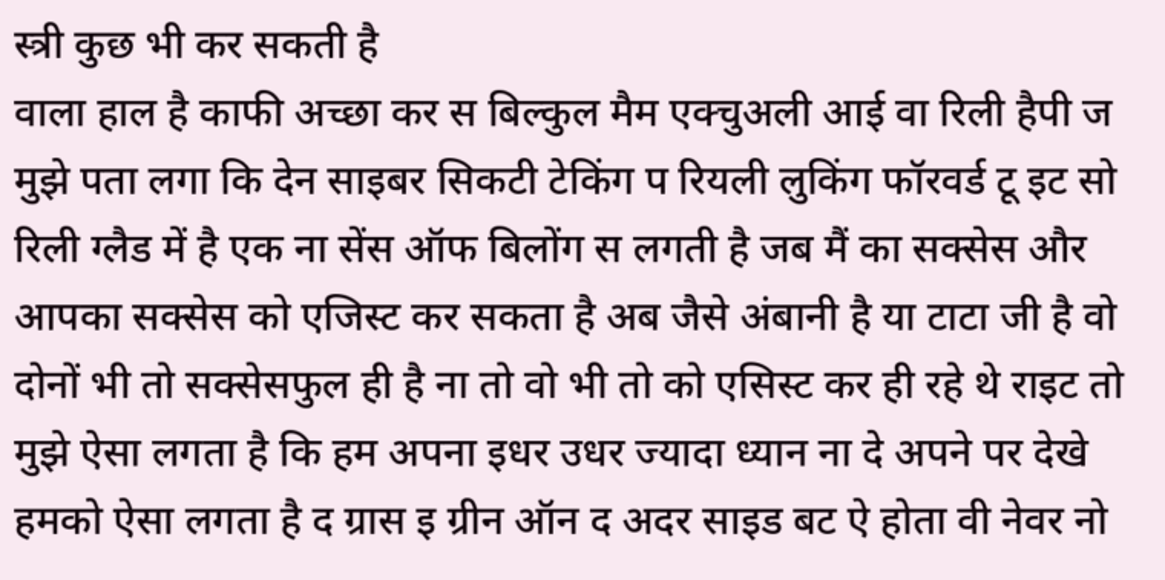स्त्री कुछ भी कर सकती है
वाला हाल है काफी अच्छा कर स बिल्कुल मैम एक्चुअली आई वा रिली हैपी ज मुझे पता लगा कि देन साइबर सिकटी टेकिंग प रियली लुकिंग फॉरवर्ड टू इट सो रिली ग्लैड में है एक ना सेंस ऑफ बिलोंग स लगती है जब मैं का सक्सेस और आपका सक्सेस को एजिस्ट कर सकता है अब जैसे अंबानी है या टाटा जी है वो दोनों भी तो सक्सेसफुल ही है ना तो वो भी तो को एसिस्ट कर ही रहे थे राइट तो मुझे ऐसा लगता है कि हम अपना इधर उधर ज्यादा ध्यान ना दे अपने पर देखे हमको ऐसा लगता है द ग्रास इ ग्रीन ऑन द अदर साइड बट ऐ होता वी नेवर नो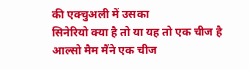की एक्चुअली में उसका
सिनेरियो क्या है तो या यह तो एक चीज है आल्सो मैम मैंने एक चीज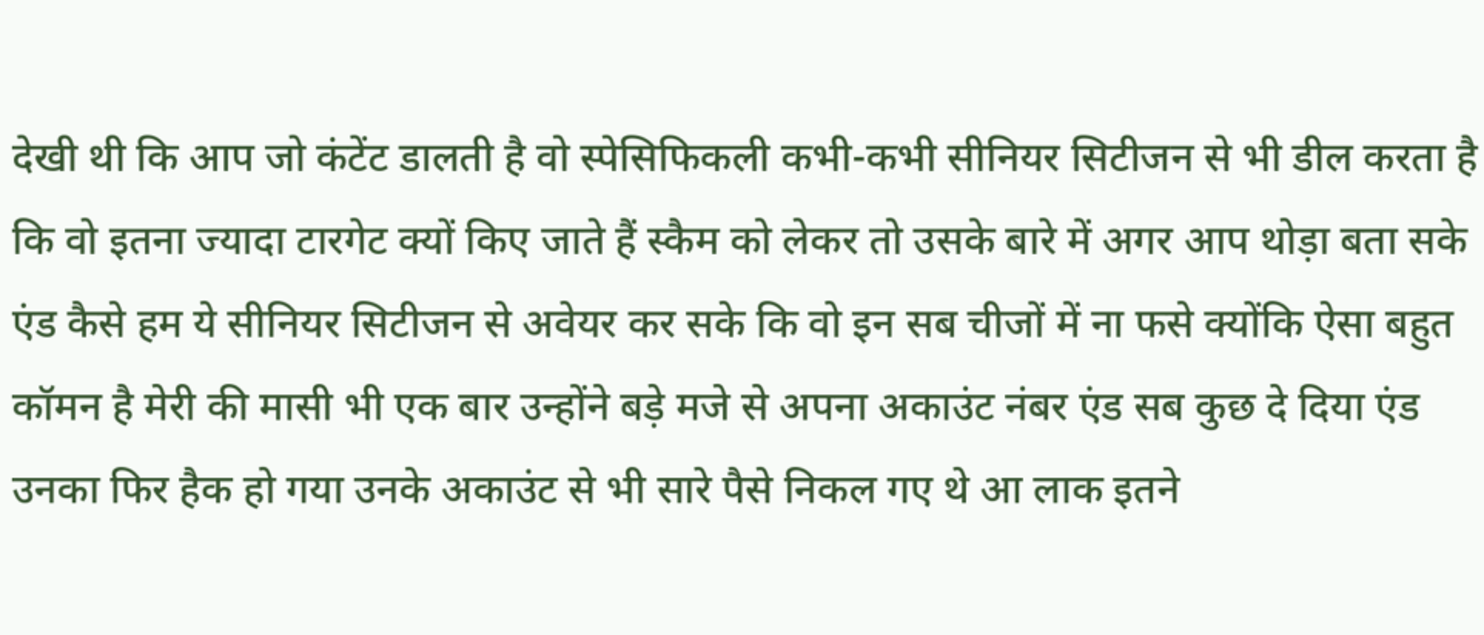देखी थी कि आप जो कंटेंट डालती है वो स्पेसिफिकली कभी-कभी सीनियर सिटीजन से भी डील करता है कि वो इतना ज्यादा टारगेट क्यों किए जाते हैं स्कैम को लेकर तो उसके बारे में अगर आप थोड़ा बता सके एंड कैसे हम ये सीनियर सिटीजन से अवेयर कर सके कि वो इन सब चीजों में ना फसे क्योंकि ऐसा बहुत कॉमन है मेरी की मासी भी एक बार उन्होंने बड़े मजे से अपना अकाउंट नंबर एंड सब कुछ दे दिया एंड उनका फिर हैक हो गया उनके अकाउंट से भी सारे पैसे निकल गए थे आ लाक इतने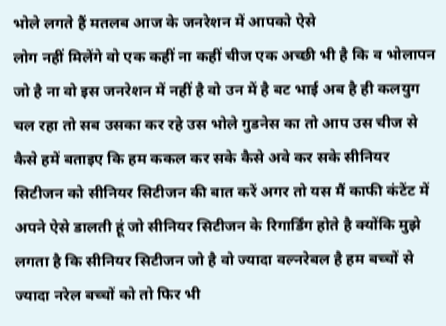भोले लगते हैं मतलब आज के जनरेशन में आपको ऐसे
लोग नहीं मिलेंगे वो एक कहीं ना कहीं चीज एक अच्छी भी है कि व भोलापन जो है ना वो इस जनरेशन में नहीं है वो उन में है बट भाई अब है ही कलयुग चल रहा तो सब उसका कर रहे उस भोले गुडनेस का तो आप उस चीज से कैसे हमें बताइए कि हम ककल कर सके कैसे अवे कर सके सीनियर सिटीजन को सीनियर सिटीजन की बात करें अगर तो यस मैं काफी कंटेंट में अपने ऐसे डालती हूं जो सीनियर सिटीजन के रिगार्डिंग होते है क्योंकि मुझे लगता है कि सीनियर सिटीजन जो है वो ज्यादा वल्नरेबल है हम बच्चों से ज्यादा नरेल बच्चों को तो फिर भी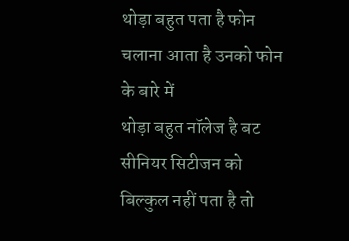थोड़ा बहुत पता है फोन चलाना आता है उनको फोन के बारे में
थोड़ा बहुत नॉलेज है बट सीनियर सिटीजन को बिल्कुल नहीं पता है तो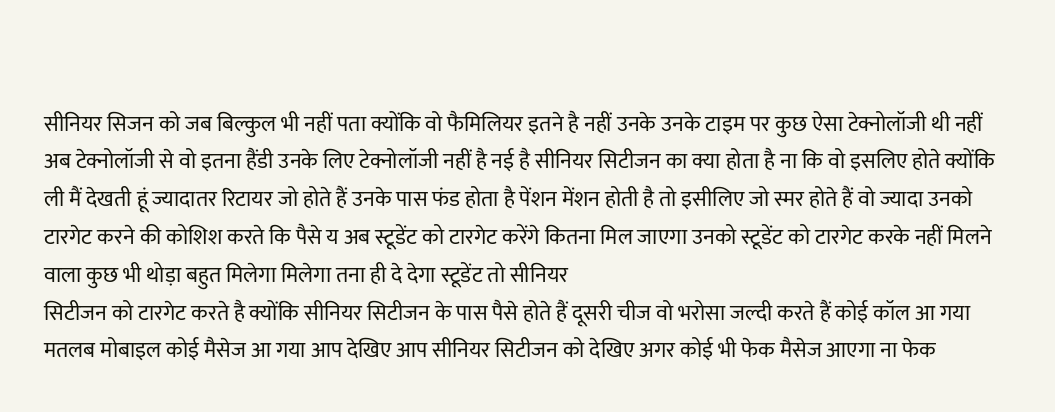सीनियर सिजन को जब बिल्कुल भी नहीं पता क्योंकि वो फैमिलियर इतने है नहीं उनके उनके टाइम पर कुछ ऐसा टेक्नोलॉजी थी नहीं अब टेक्नोलॉजी से वो इतना हैंडी उनके लिए टेक्नोलॉजी नहीं है नई है सीनियर सिटीजन का क्या होता है ना कि वो इसलिए होते क्योंकि ली मैं देखती हूं ज्यादातर रिटायर जो होते हैं उनके पास फंड होता है पेंशन मेंशन होती है तो इसीलिए जो स्मर होते हैं वो ज्यादा उनको टारगेट करने की कोशिश करते कि पैसे य अब स्टूडेंट को टारगेट करेंगे कितना मिल जाएगा उनको स्टूडेंट को टारगेट करके नहीं मिलने वाला कुछ भी थोड़ा बहुत मिलेगा मिलेगा तना ही दे देगा स्टूडेंट तो सीनियर
सिटीजन को टारगेट करते है क्योंकि सीनियर सिटीजन के पास पैसे होते हैं दूसरी चीज वो भरोसा जल्दी करते हैं कोई कॉल आ गया मतलब मोबाइल कोई मैसेज आ गया आप देखिए आप सीनियर सिटीजन को देखिए अगर कोई भी फेक मैसेज आएगा ना फेक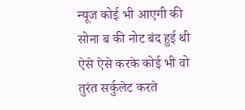न्यूज कोई भी आएगी की सोना ब की नोट बंद हुई थी ऐसे ऐसे करके कोई भी वो तुरंत सर्कुलेट करते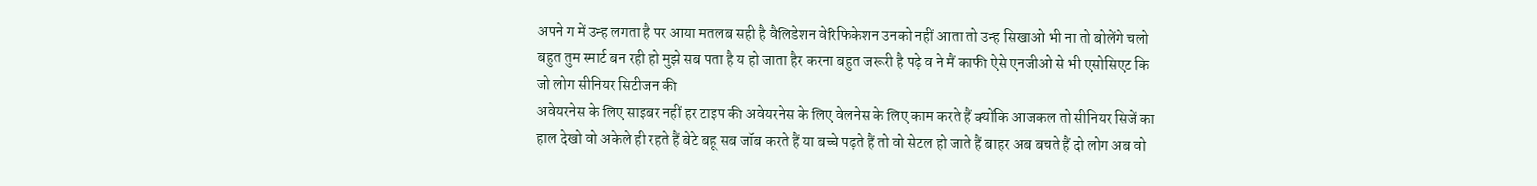अपने ग में उन्ह लगता है पर आया मतलब सही है वैलिडेशन वेरिफिकेशन उनको नहीं आता तो उन्ह सिखाओ भी ना तो बोलेंगे चलो बहुत तुम स्मार्ट बन रही हो मुझे सब पता है य हो जाता हैर करना बहुत जरूरी है पढ़े व ने मैं काफी ऐसे एनजीओ से भी एसोसिएट कि जो लोग सीनियर सिटीजन की
अवेयरनेस के लिए साइबर नहीं हर टाइप की अवेयरनेस के लिए वेलनेस के लिए काम करते हैं क्योंकि आजकल तो सीनियर सिजें का हाल देखो वो अकेले ही रहते हैं बेटे बहू सब जॉब करते हैं या बच्चे पढ़ते हैं तो वो सेटल हो जाते हैं बाहर अब बचते हैं दो लोग अब वो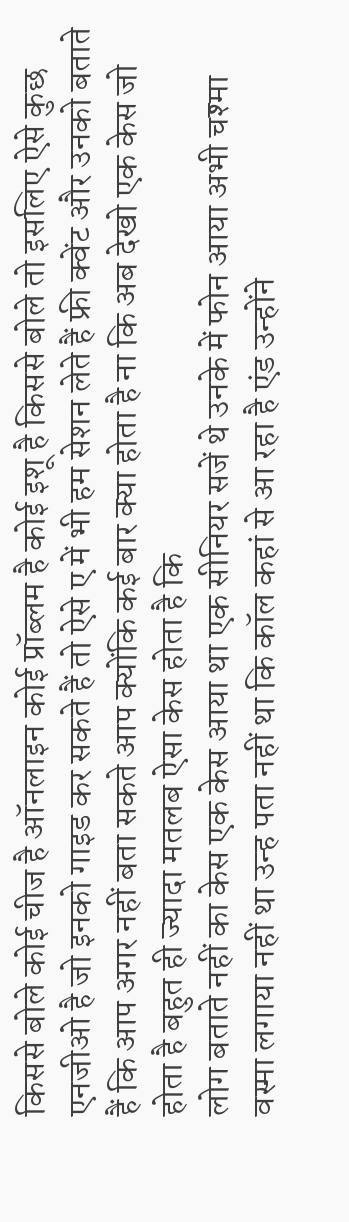किससे बोले कोई चीज है ऑनलाइन कोई प्रॉब्लम है कोई इशू है किससे बोले तो इसलिए ऐसे कुछ एनजीओ है जो इनको गाइड कर सकते हैं तो ऐसे ए में भी हम सेशन लेते हैं फ्री क्वेंट और उनको बताते हैं कि आप अगर नहीं बता सकते आप क्योंकि कई बार क्या होता है ना कि अब देखो एक केस जो होता है बहुत ही ज्यादा मतलब ऐसा केस होता है कि
लोग बताते नहीं का केस एक केस आया था एक सीनियर सजें थे उनके में फोन आया अभी चश्मा वस्मा लगाया नहीं था उन्ह पता नहीं था कि कॉल कहां से आ रहा है एंड उन्होंने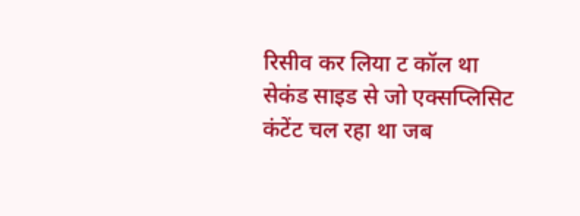रिसीव कर लिया ट कॉल था सेकंड साइड से जो एक्सप्लिसिट कंटेंट चल रहा था जब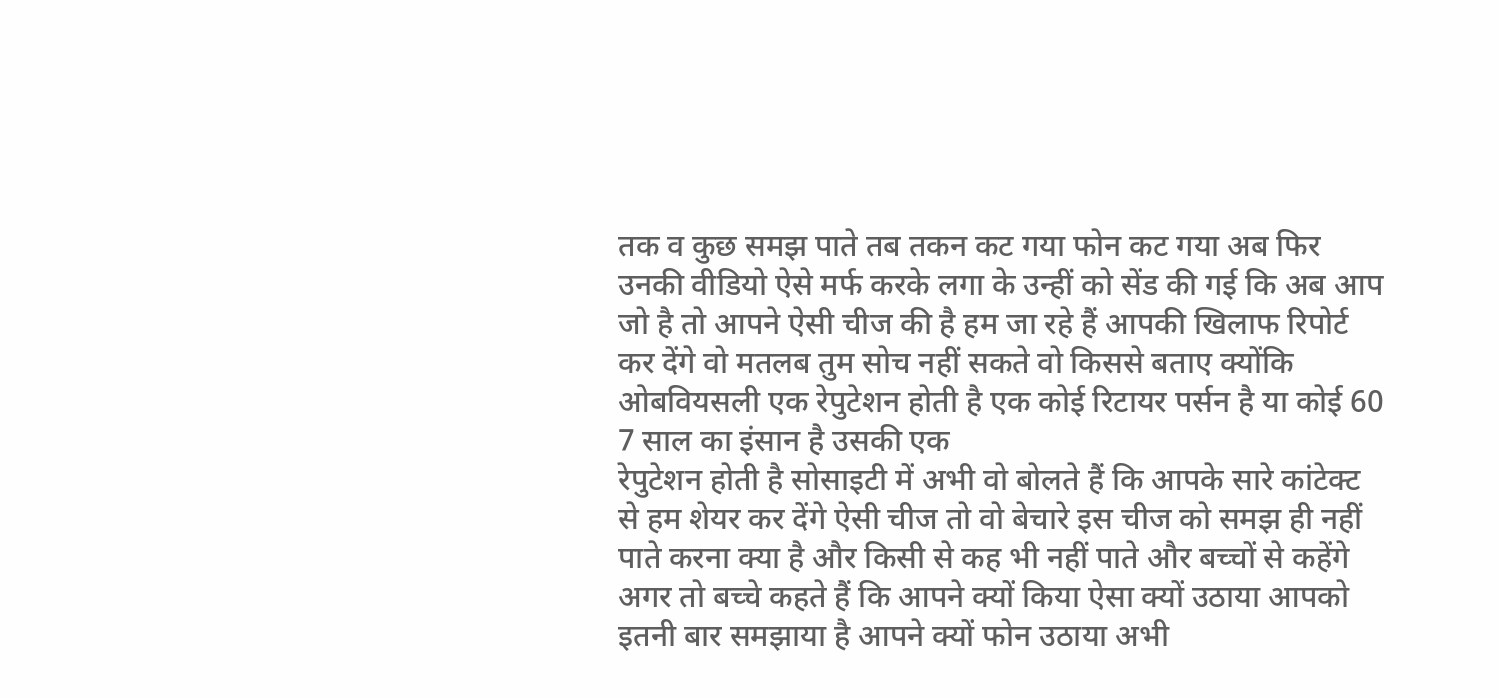तक व कुछ समझ पाते तब तकन कट गया फोन कट गया अब फिर उनकी वीडियो ऐसे मर्फ करके लगा के उन्हीं को सेंड की गई कि अब आप जो है तो आपने ऐसी चीज की है हम जा रहे हैं आपकी खिलाफ रिपोर्ट कर देंगे वो मतलब तुम सोच नहीं सकते वो किससे बताए क्योंकि ओबवियसली एक रेपुटेशन होती है एक कोई रिटायर पर्सन है या कोई 60 7 साल का इंसान है उसकी एक
रेपुटेशन होती है सोसाइटी में अभी वो बोलते हैं कि आपके सारे कांटेक्ट से हम शेयर कर देंगे ऐसी चीज तो वो बेचारे इस चीज को समझ ही नहीं पाते करना क्या है और किसी से कह भी नहीं पाते और बच्चों से कहेंगे अगर तो बच्चे कहते हैं कि आपने क्यों किया ऐसा क्यों उठाया आपको इतनी बार समझाया है आपने क्यों फोन उठाया अभी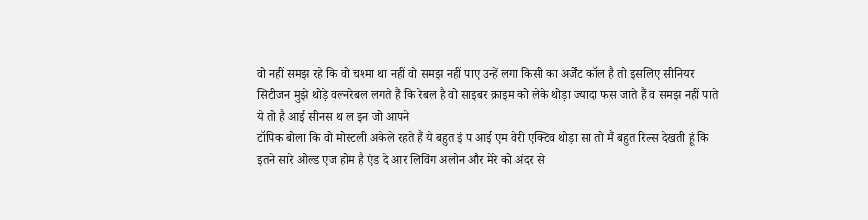वो नहीं समझ रहे कि वो चश्मा था नहीं वो समझ नहीं पाए उन्हें लगा किसी का अर्जेंट कॉल है तो इसलिए सीनियर सिटीजन मुझे थोड़े वल्नरेबल लगते हैं कि रेबल है वो साइबर क्राइम को लेके थोड़ा ज्यादा फस जाते हैं व समझ नहीं पाते ये तो है आई सीनस थ ल इन जो आपने
टॉपिक बोला कि वो मोस्टली अकेले रहते हैं ये बहुत इं प आई एम वेरी एक्टिव थोड़ा सा तो मैं बहुत रिल्स देखती हूं कि इतने सारे ओल्ड एज होम है एंड दे आर लिविंग अलोन और मेरे को अंदर से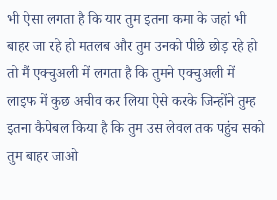भी ऐसा लगता है कि यार तुम इतना कमा के जहां भी बाहर जा रहे हो मतलब और तुम उनको पीछे छोड़ रहे हो तो मैं एक्चुअली में लगता है कि तुमने एक्चुअली में लाइफ में कुछ अचीव कर लिया ऐसे करके जिन्होंने तुम्ह इतना कैपेबल किया है कि तुम उस लेवल तक पहुंच सको तुम बाहर जाओ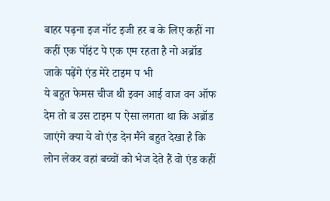बाहर पढ़ना इज नॉट इजी हर ब के लिए कहीं ना कहीं एक पॉइंट पे एक एम रहता है नो अब्रॉड जाके पढ़ेंगे एंड मेरे टाइम प भी
ये बहुत फेमस चीज थी इवन आई वाज वन ऑफ देम तो ब उस टाइम प ऐसा लगता था कि अब्रॉड जाएंगे क्या ये वो एंड देन मैंने बहुत देखा है कि लोन लेकर वहां बच्चों को भेज देते हैं वो एंड कहीं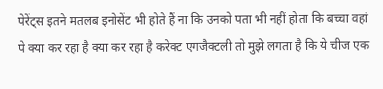पेरेंट्स इतने मतलब इनोसेंट भी होते हैं ना कि उनको पता भी नहीं होता कि बच्चा वहां पे क्या कर रहा है क्या कर रहा है करेक्ट एगजैक्टली तो मुझे लगता है कि ये चीज एक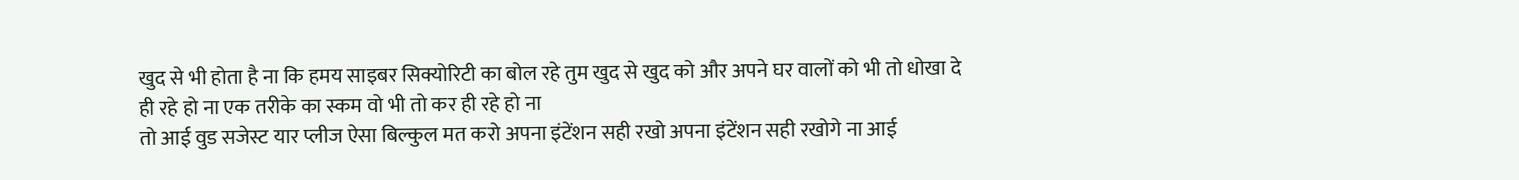खुद से भी होता है ना कि हमय साइबर सिक्योरिटी का बोल रहे तुम खुद से खुद को और अपने घर वालों को भी तो धोखा दे ही रहे हो ना एक तरीके का स्कम वो भी तो कर ही रहे हो ना
तो आई वुड सजेस्ट यार प्लीज ऐसा बिल्कुल मत करो अपना इंटेंशन सही रखो अपना इंटेंशन सही रखोगे ना आई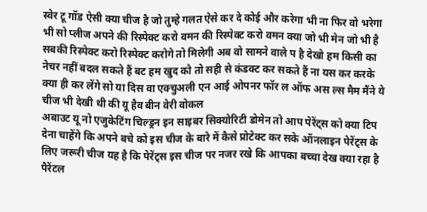स्वेर टू गॉड ऐसी क्या चीज है जो तुम्हे गलत ऐसे कर दे कोई और करेगा भी ना फिर वो भरेगा भी सो प्लीज अपने की रिस्पेक्ट करो वमन की रिस्पेक्ट करो वमन क्या जो भी मेन जो भी है सबकी रिस्पेक्ट करो रिस्पेक्ट करोगे तो मिलेगी अब वो सामने वाले प है देखो हम किसी का नेचर नहीं बदल सकते हैं बट हम खुद को तो सही से कंडक्ट कर सकते हैं ना यस कर करके क्या ही कर लेंगे सो या दिस वा एक्चुअली एन आई ओपनर फॉर ल ऑफ अस ल्स मैम मैंने ये चीज भी देखी थी की यू हैव बीन वेरी वोकल
अबाउट यू नो एजुकेटिंग चिल्ड्रन इन साइबर सिक्योरिटी डोमेन तो आप पेरेंट्स को क्या टिप देना चाहेंगे कि अपने बचे को इस चीज के बारे में कैसे प्रोटेक्ट कर सके ऑनलाइन पेरेंट्स के लिए जरूरी चीज यह है कि पेरेंट्स इस चीज पर नजर रखे कि आपका बच्चा देख क्या रहा है पैरेंटल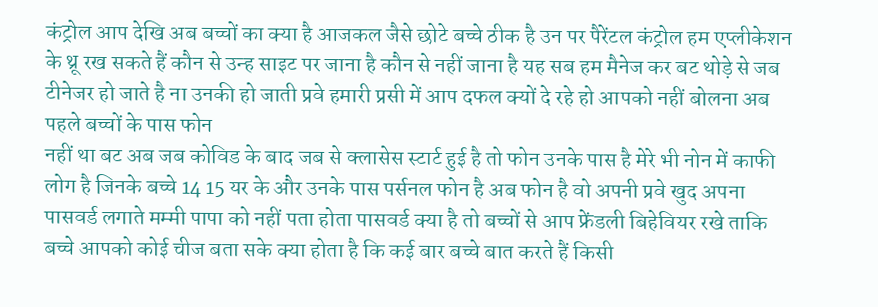कंट्रोल आप देखि अब बच्चों का क्या है आजकल जैसे छोटे बच्चे ठीक है उन पर पैरेंटल कंट्रोल हम एप्लीकेशन के थ्रू रख सकते हैं कौन से उन्ह साइट पर जाना है कौन से नहीं जाना है यह सब हम मैनेज कर बट थोड़े से जब टीनेजर हो जाते है ना उनकी हो जाती प्रवे हमारी प्रसी में आप दफल क्यों दे रहे हो आपको नहीं बोलना अब पहले बच्चों के पास फोन
नहीं था बट अब जब कोविड के बाद जब से क्लासेस स्टार्ट हुई है तो फोन उनके पास है मेरे भी नोन में काफी लोग है जिनके बच्चे 14 15 यर के और उनके पास पर्सनल फोन है अब फोन है वो अपनी प्रवे खुद अपना पासवर्ड लगाते मम्मी पापा को नहीं पता होता पासवर्ड क्या है तो बच्चों से आप फ्रेंडली बिहेवियर रखे ताकि बच्चे आपको कोई चीज बता सके क्या होता है कि कई बार बच्चे बात करते हैं किसी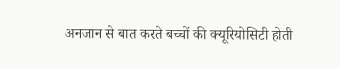अनजान से बात करते बच्चों की क्यूरियोसिटी होती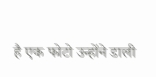है एक फोटो उन्होंने डाली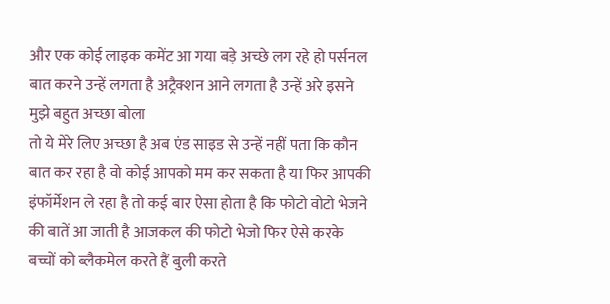और एक कोई लाइक कमेंट आ गया बड़े अच्छे लग रहे हो पर्सनल बात करने उन्हें लगता है अट्रैक्शन आने लगता है उन्हें अरे इसने मुझे बहुत अच्छा बोला
तो ये मेरे लिए अच्छा है अब एंड साइड से उन्हें नहीं पता कि कौन बात कर रहा है वो कोई आपको मम कर सकता है या फिर आपकी इंफॉर्मेशन ले रहा है तो कई बार ऐसा होता है कि फोटो वोटो भेजने की बातें आ जाती है आजकल की फोटो भेजो फिर ऐसे करके बच्चों को ब्लैकमेल करते हैं बुली करते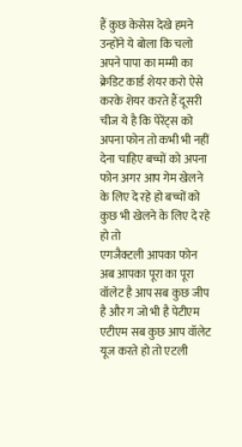हैं कुछ केसेस देखे हमने उन्होंने ये बोला कि चलो अपने पापा का मम्मी का क्रेडिट कार्ड शेयर करो ऐसे करके शेयर करते हैं दूसरी चीज ये है कि पेरेंट्स को अपना फोन तो कभी भी नहीं देना चाहिए बच्चों को अपना फोन अगर आप गेम खेलने के लिए दे रहे हो बच्चों को कुछ भी खेलने के लिए दे रहे हो तो
एगजैक्टली आपका फोन अब आपका पूरा का पूरा वॉलेट है आप सब कुछ जीप है और ग जो भी है पेटीएम एटीएम सब कुछ आप वॉलेट यूज करते हो तो एटली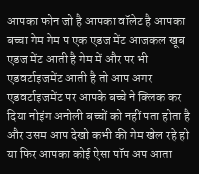आपका फोन जो है आपका वॉलेट है आपका बच्चा गेम गेम प एक एडज मेंट आजकल खूब एडज मेंट आती है गेम में और पर भी एडवर्टाइजमेंट आती है तो आप अगर एडवर्टाइजमेंट पर आपके बच्चे ने क्लिक कर दिया नोइंग अनोली बच्चों को नहीं पता होता है और उसम आप देखो कभी की गेम खेल रहे हो या फिर आपका कोई ऐसा पॉप अप आता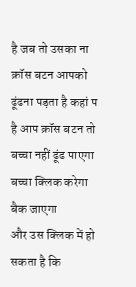है जब तो उसका ना क्रॉस बटन आपको ढूंढना पड़ता है कहां प है आप क्रॉस बटन तो बच्चा नहीं ढूंढ पाएगा बच्चा क्लिक करेगा बैक जाएगा
और उस क्लिक में हो सकता है कि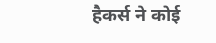हैकर्स ने कोई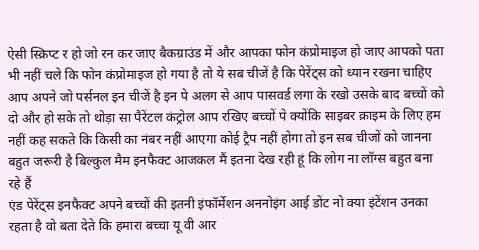ऐसी स्क्रिप्ट र हो जो रन कर जाए बैकग्राउंड में और आपका फोन कंप्रोमाइज हो जाए आपको पता भी नहीं चले कि फोन कंप्रोमाइज हो गया है तो ये सब चीजें है कि पेरेंट्स को ध्यान रखना चाहिए आप अपने जो पर्सनल इन चीजें है इन पे अलग से आप पासवर्ड लगा के रखो उसके बाद बच्चों को दो और हो सके तो थोड़ा सा पैरेंटल कंट्रोल आप रखिए बच्चों पे क्योंकि साइबर क्राइम के लिए हम नहीं कह सकते कि किसी का नंबर नहीं आएगा कोई ट्रैप नहीं होगा तो इन सब चीजों को जानना बहुत जरूरी है बिल्कुल मैम इनफैक्ट आजकल मैं इतना देख रही हूं कि लोग ना लॉग्स बहुत बना रहे हैं
एंड पेरेंट्स इनफैक्ट अपने बच्चों की इतनी इंफॉर्मेशन अननोइंग आई डोंट नो क्या इंटेंशन उनका रहता है वो बता देते कि हमारा बच्चा यू वी आर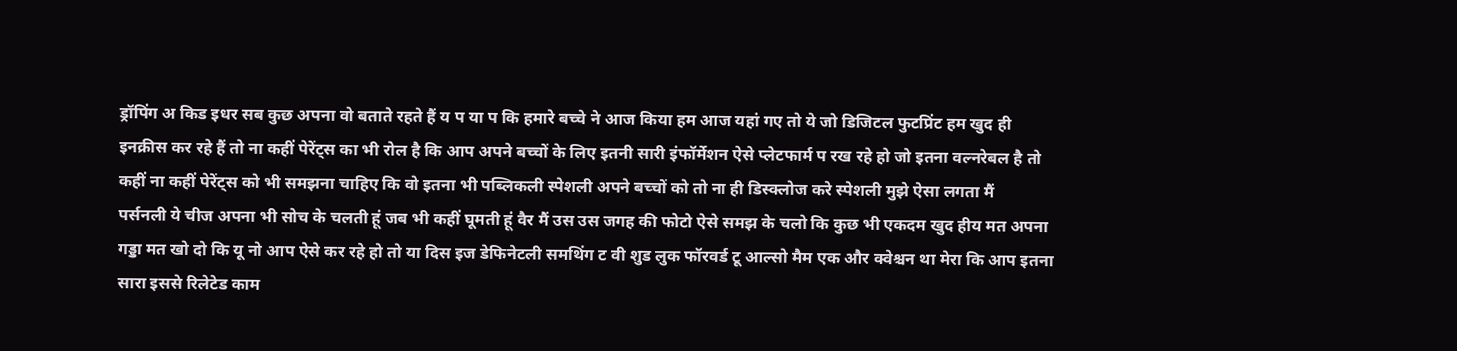ड्रॉपिंग अ किड इधर सब कुछ अपना वो बताते रहते हैं य प या प कि हमारे बच्चे ने आज किया हम आज यहां गए तो ये जो डिजिटल फुटप्रिंट हम खुद ही इनक्रीस कर रहे हैं तो ना कहीं पेरेंट्स का भी रोल है कि आप अपने बच्चों के लिए इतनी सारी इंफॉर्मेशन ऐसे प्लेटफार्म प रख रहे हो जो इतना वल्नरेबल है तो कहीं ना कहीं पेरेंट्स को भी समझना चाहिए कि वो इतना भी पब्लिकली स्पेशली अपने बच्चों को तो ना ही डिस्क्लोज करे स्पेशली मुझे ऐसा लगता मैं
पर्सनली ये चीज अपना भी सोच के चलती हूं जब भी कहीं घूमती हूं वैर मैं उस उस जगह की फोटो ऐसे समझ के चलो कि कुछ भी एकदम खुद हीय मत अपना गड्डा मत खो दो कि यू नो आप ऐसे कर रहे हो तो या दिस इज डेफिनेटली समथिंग ट वी शुड लुक फॉरवर्ड टू आल्सो मैम एक और क्वेश्चन था मेरा कि आप इतना सारा इससे रिलेटेड काम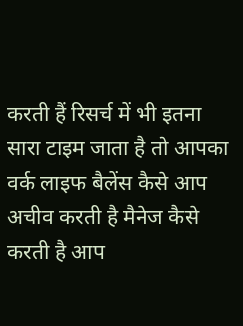करती हैं रिसर्च में भी इतना सारा टाइम जाता है तो आपका वर्क लाइफ बैलेंस कैसे आप अचीव करती है मैनेज कैसे करती है आप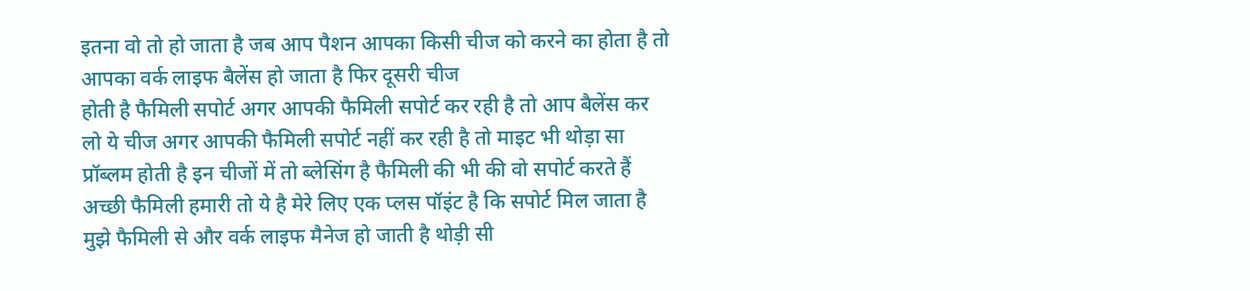इतना वो तो हो जाता है जब आप पैशन आपका किसी चीज को करने का होता है तो आपका वर्क लाइफ बैलेंस हो जाता है फिर दूसरी चीज
होती है फैमिली सपोर्ट अगर आपकी फैमिली सपोर्ट कर रही है तो आप बैलेंस कर लो ये चीज अगर आपकी फैमिली सपोर्ट नहीं कर रही है तो माइट भी थोड़ा सा प्रॉब्लम होती है इन चीजों में तो ब्लेसिंग है फैमिली की भी की वो सपोर्ट करते हैं अच्छी फैमिली हमारी तो ये है मेरे लिए एक प्लस पॉइंट है कि सपोर्ट मिल जाता है मुझे फैमिली से और वर्क लाइफ मैनेज हो जाती है थोड़ी सी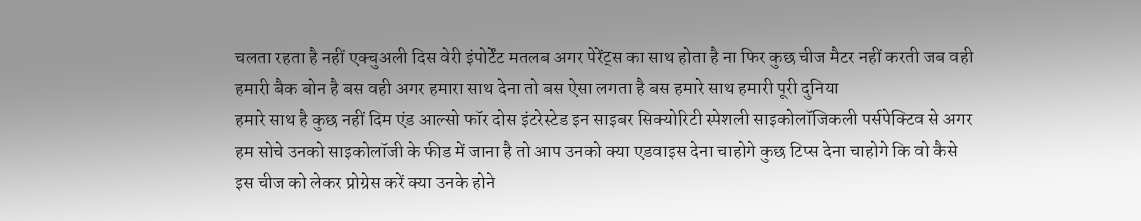चलता रहता है नहीं एक्चुअली दिस वेरी इंपोर्टेंट मतलब अगर पेरेंट्स का साथ होता है ना फिर कुछ चीज मैटर नहीं करती जब वही हमारी बैक बोन है बस वही अगर हमारा साथ देना तो बस ऐसा लगता है बस हमारे साथ हमारी पूरी दुनिया
हमारे साथ है कुछ नहीं दिम एंड आल्सो फॉर दोस इंटरेस्टेड इन साइबर सिक्योरिटी स्पेशली साइकोलॉजिकली पर्सपेक्टिव से अगर हम सोचे उनको साइकोलॉजी के फीड में जाना है तो आप उनको क्या एडवाइस देना चाहोगे कुछ टिप्स देना चाहोगे कि वो कैसे इस चीज को लेकर प्रोग्रेस करें क्या उनके होने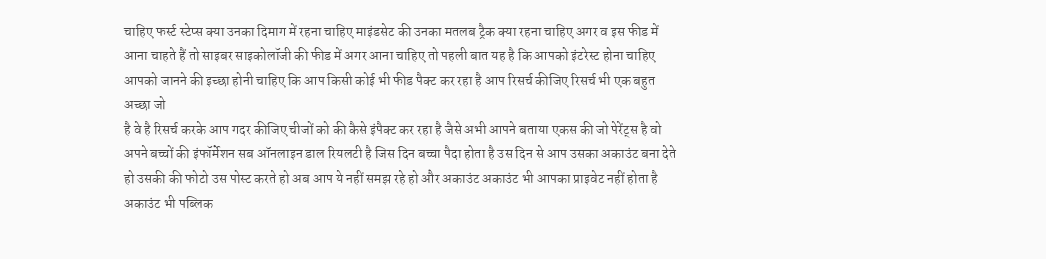चाहिए फर्स्ट स्टेप्स क्या उनका दिमाग में रहना चाहिए माइंडसेट की उनका मतलब ट्रैक क्या रहना चाहिए अगर व इस फीड में आना चाहते हैं तो साइबर साइकोलॉजी की फीड में अगर आना चाहिए तो पहली बात यह है कि आपको इंटरेस्ट होना चाहिए आपको जानने की इच्छा होनी चाहिए कि आप किसी कोई भी फीड पैक्ट कर रहा है आप रिसर्च कीजिए रिसर्च भी एक बहुत अच्छा जो
है वे है रिसर्च करके आप गदर कीजिए चीजों को की कैसे इंपैक्ट कर रहा है जैसे अभी आपने बताया एकस की जो पेरेंट्स है वो अपने बच्चों की इंफॉर्मेशन सब ऑनलाइन डाल रियलटी है जिस दिन बच्चा पैदा होता है उस दिन से आप उसका अकाउंट बना देते हो उसकी की फोटो उस पोस्ट करते हो अब आप ये नहीं समझ रहे हो और अकाउंट अकाउंट भी आपका प्राइवेट नहीं होता है अकाउंट भी पब्लिक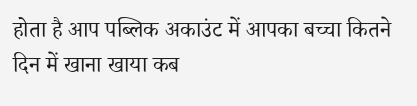होता है आप पब्लिक अकाउंट में आपका बच्चा कितने दिन में खाना खाया कब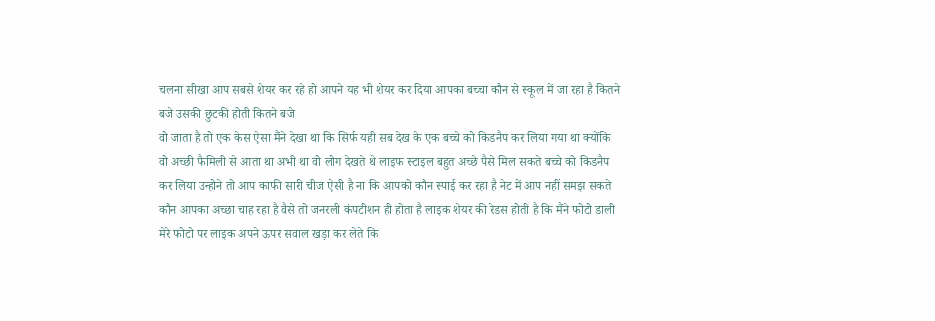चलना सीखा आप सबसे शेयर कर रहे हो आपने यह भी शेयर कर दिया आपका बच्चा कौन से स्कूल में जा रहा है कितने बजे उसकी छुटकी होती कितने बजे
वो जाता है तो एक केस ऐसा मैंने देखा था कि सिर्फ यही सब देख के एक बच्चे को किडनैप कर लिया गया था क्योंकि वो अच्छी फैमिली से आता था अभी था वो लोग देखते थे लाइफ स्टाइल बहुत अच्छे पैसे मिल सकते बच्चे को किडनैप कर लिया उन्होने तो आप काफी सारी चीज ऐसी है ना कि आपको कौन स्पाई कर रहा है नेट में आप नहीं समझ सकते कौन आपका अच्छा चाह रहा है वैसे तो जनरली कंपटीशन ही होता है लाइक शेयर की रेडस होती है कि मैंने फोटो डाली मेरे फोटो पर लाइक अपने ऊपर सवाल खड़ा कर लेते कि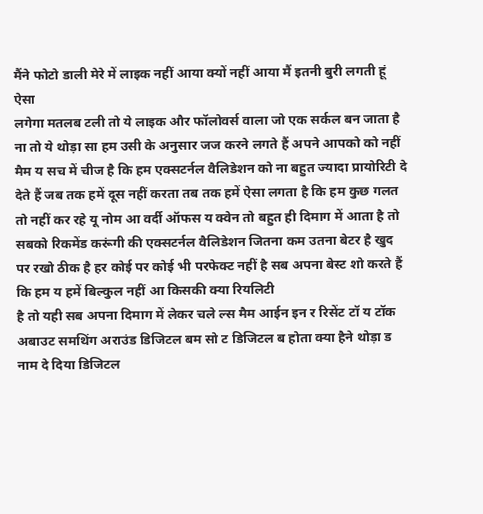मैंने फोटो डाली मेरे में लाइक नहीं आया क्यों नहीं आया मैं इतनी बुरी लगती हूं ऐसा
लगेगा मतलब टली तो ये लाइक और फॉलोवर्स वाला जो एक सर्कल बन जाता है ना तो ये थोड़ा सा हम उसी के अनुसार जज करने लगते हैं अपने आपको को नहीं मैम य सच में चीज है कि हम एक्सटर्नल वैलिडेशन को ना बहुत ज्यादा प्रायोरिटी दे देते हैं जब तक हमें दूस नहीं करता तब तक हमें ऐसा लगता है कि हम कुछ गलत तो नहीं कर रहे यू नोम आ वर्दी ऑफस य क्वेन तो बहुत ही दिमाग में आता है तो सबको रिकमेंड करूंगी की एक्सटर्नल वैलिडेशन जितना कम उतना बेटर है खुद पर रखो ठीक है हर कोई पर कोई भी परफेक्ट नहीं है सब अपना बेस्ट शो करते हैं कि हम य हमें बिल्कुल नहीं आ किसकी क्या रियलिटी
है तो यही सब अपना दिमाग में लेकर चले ल्स मैम आईन इन र रिसेंट टॉ य टॉक अबाउट समथिंग अराउंड डिजिटल बम सो ट डिजिटल ब होता क्या हैने थोड़ा ड नाम दे दिया डिजिटल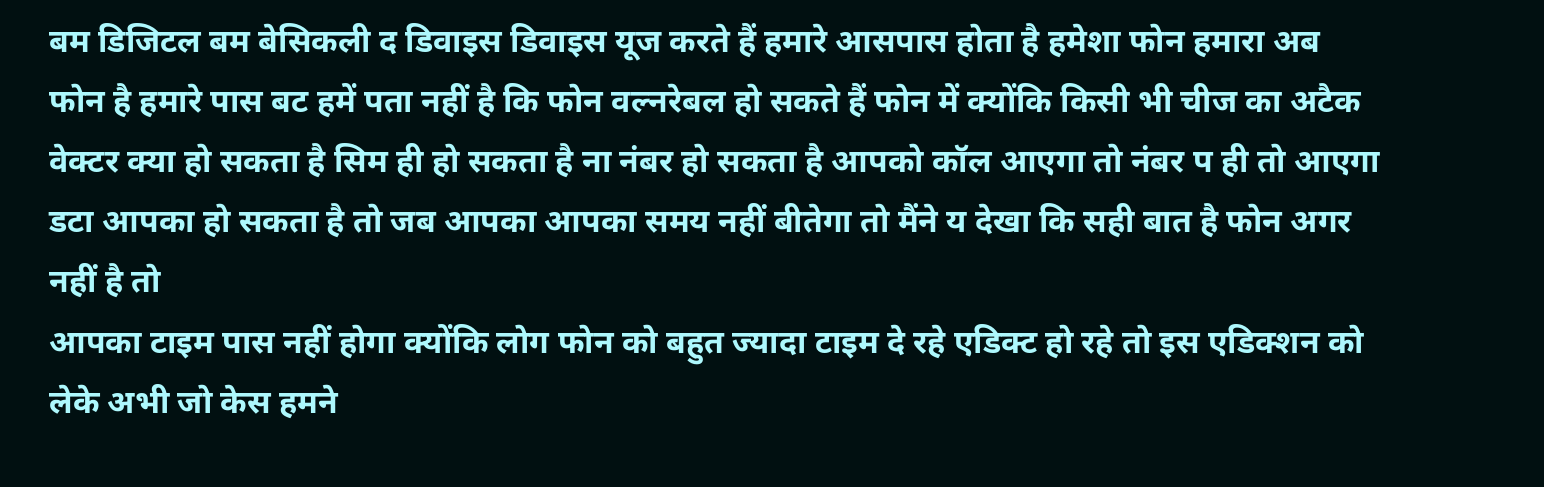बम डिजिटल बम बेसिकली द डिवाइस डिवाइस यूज करते हैं हमारे आसपास होता है हमेशा फोन हमारा अब फोन है हमारे पास बट हमें पता नहीं है कि फोन वल्नरेबल हो सकते हैं फोन में क्योंकि किसी भी चीज का अटैक वेक्टर क्या हो सकता है सिम ही हो सकता है ना नंबर हो सकता है आपको कॉल आएगा तो नंबर प ही तो आएगा डटा आपका हो सकता है तो जब आपका आपका समय नहीं बीतेगा तो मैंने य देखा कि सही बात है फोन अगर नहीं है तो
आपका टाइम पास नहीं होगा क्योंकि लोग फोन को बहुत ज्यादा टाइम दे रहे एडिक्ट हो रहे तो इस एडिक्शन को लेके अभी जो केस हमने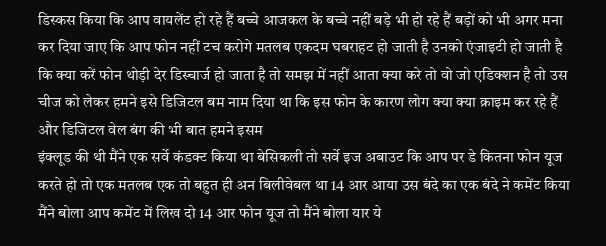डिस्कस किया कि आप वायलेंट हो रहे हैं बच्चे आजकल के बच्चे नहीं बड़े भी हो रहे हैं बड़ों को भी अगर मना कर दिया जाए कि आप फोन नहीं टच करोगे मतलब एकदम घबराहट हो जाती है उनको एंजाइटी हो जाती है कि क्या करें फोन थोड़ी देर डिस्चार्ज हो जाता है तो समझ में नहीं आता क्या करे तो वो जो एडिक्शन है तो उस चीज को लेकर हमने इसे डिजिटल बम नाम दिया था कि इस फोन के कारण लोग क्या क्या क्राइम कर रहे हैं और डिजिटल वेल बंग की भी बात हमने इसम
इंक्लूड की थी मैंने एक सर्वे कंडक्ट किया था बेसिकली तो सर्वे इज अबाउट कि आप पर डे कितना फोन यूज करते हो तो एक मतलब एक तो बहुत ही अन बिलीवेबल था 14 आर आया उस बंदे का एक बंदे ने कमेंट किया मैंने बोला आप कमेंट में लिख दो 14 आर फोन यूज तो मैंने बोला यार ये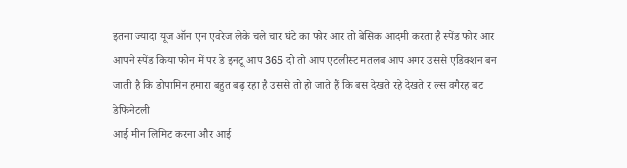इतना ज्यादा यूज ऑन एन एवरेज लेके चले चार घंटे का फोर आर तो बेसिक आदमी करता है स्पेंड फोर आर आपने स्पेंड किया फोन में पर डे इनटू आप 365 दो तो आप एटलीस्ट मतलब आप अगर उससे एडिक्शन बन जाती है कि डोपामिन हमारा बहुत बढ़ रहा है उससे तो हो जाते हैं कि बस देखते रहे देखते र ल्स वगैरह बट डेफिनेटली
आई मीन लिमिट करना और आई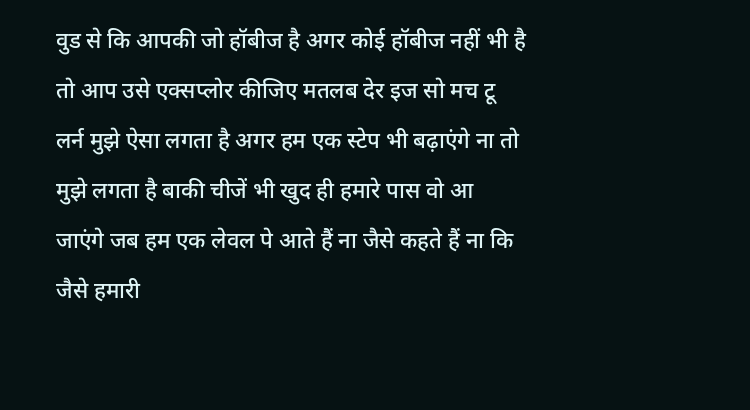वुड से कि आपकी जो हॉबीज है अगर कोई हॉबीज नहीं भी है तो आप उसे एक्सप्लोर कीजिए मतलब देर इज सो मच टू लर्न मुझे ऐसा लगता है अगर हम एक स्टेप भी बढ़ाएंगे ना तो मुझे लगता है बाकी चीजें भी खुद ही हमारे पास वो आ जाएंगे जब हम एक लेवल पे आते हैं ना जैसे कहते हैं ना कि जैसे हमारी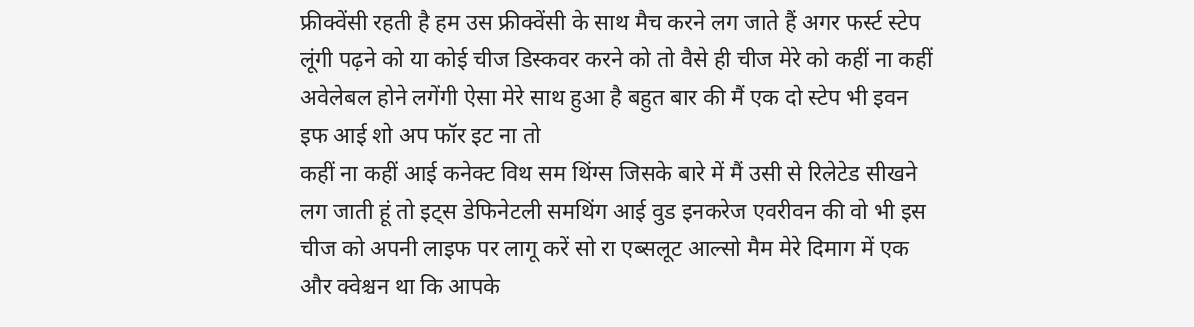फ्रीक्वेंसी रहती है हम उस फ्रीक्वेंसी के साथ मैच करने लग जाते हैं अगर फर्स्ट स्टेप लूंगी पढ़ने को या कोई चीज डिस्कवर करने को तो वैसे ही चीज मेरे को कहीं ना कहीं अवेलेबल होने लगेंगी ऐसा मेरे साथ हुआ है बहुत बार की मैं एक दो स्टेप भी इवन इफ आई शो अप फॉर इट ना तो
कहीं ना कहीं आई कनेक्ट विथ सम थिंग्स जिसके बारे में मैं उसी से रिलेटेड सीखने लग जाती हूं तो इट्स डेफिनेटली समथिंग आई वुड इनकरेज एवरीवन की वो भी इस चीज को अपनी लाइफ पर लागू करें सो रा एब्सलूट आल्सो मैम मेरे दिमाग में एक और क्वेश्चन था कि आपके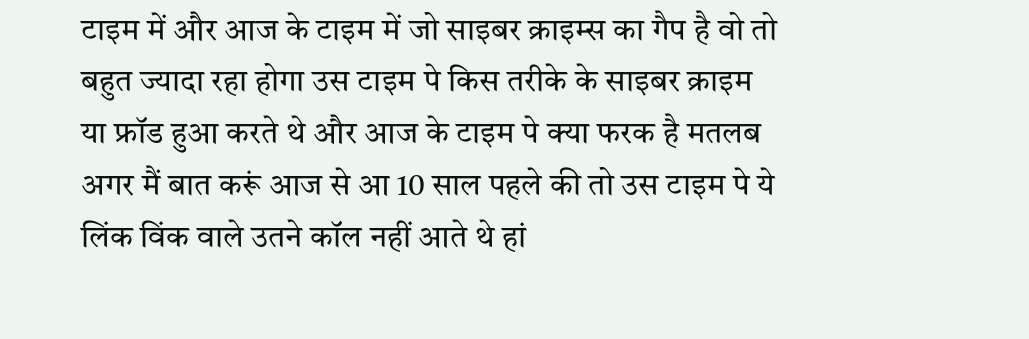टाइम में और आज के टाइम में जो साइबर क्राइम्स का गैप है वो तो बहुत ज्यादा रहा होगा उस टाइम पे किस तरीके के साइबर क्राइम या फ्रॉड हुआ करते थे और आज के टाइम पे क्या फरक है मतलब अगर मैं बात करूं आज से आ 10 साल पहले की तो उस टाइम पे ये लिंक विंक वाले उतने कॉल नहीं आते थे हां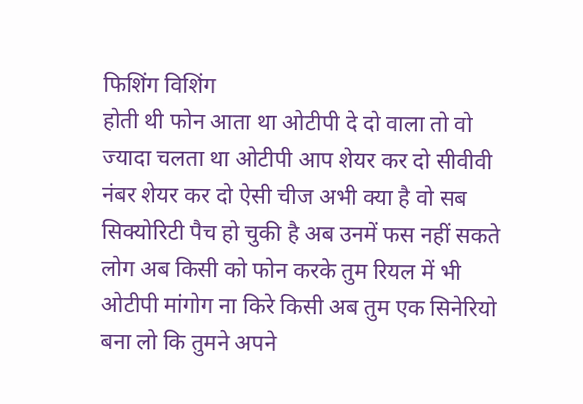फिशिंग विशिंग
होती थी फोन आता था ओटीपी दे दो वाला तो वो ज्यादा चलता था ओटीपी आप शेयर कर दो सीवीवी नंबर शेयर कर दो ऐसी चीज अभी क्या है वो सब सिक्योरिटी पैच हो चुकी है अब उनमें फस नहीं सकते लोग अब किसी को फोन करके तुम रियल में भी ओटीपी मांगोग ना किरे किसी अब तुम एक सिनेरियो बना लो कि तुमने अपने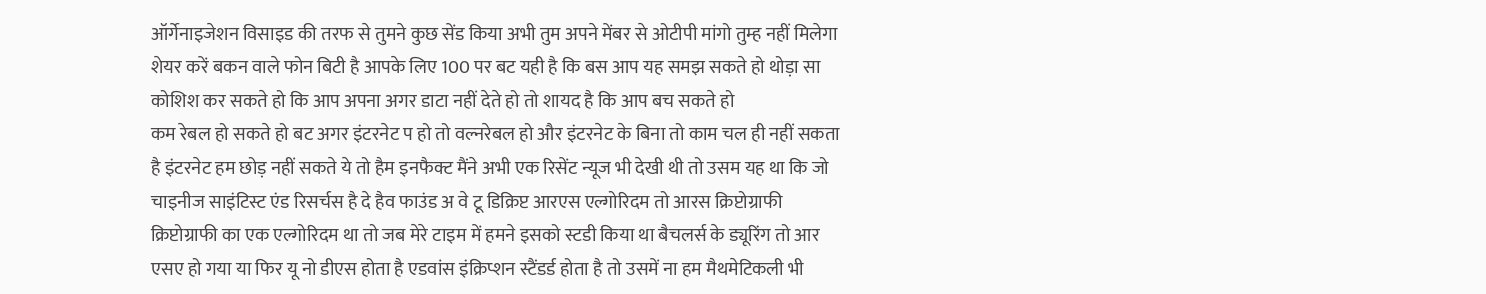ऑर्गेनाइजेशन विसाइड की तरफ से तुमने कुछ सेंड किया अभी तुम अपने मेंबर से ओटीपी मांगो तुम्ह नहीं मिलेगा शेयर करें बकन वाले फोन बिटी है आपके लिए 100 पर बट यही है कि बस आप यह समझ सकते हो थोड़ा सा कोशिश कर सकते हो कि आप अपना अगर डाटा नहीं देते हो तो शायद है कि आप बच सकते हो
कम रेबल हो सकते हो बट अगर इंटरनेट प हो तो वल्नरेबल हो और इंटरनेट के बिना तो काम चल ही नहीं सकता है इंटरनेट हम छोड़ नहीं सकते ये तो हैम इनफैक्ट मैंने अभी एक रिसेंट न्यूज भी देखी थी तो उसम यह था कि जो चाइनीज साइंटिस्ट एंड रिसर्चस है दे हैव फाउंड अ वे टू डिक्रिप्ट आरएस एल्गोरिदम तो आरस क्रिप्टोग्राफी क्रिप्टोग्राफी का एक एल्गोरिदम था तो जब मेरे टाइम में हमने इसको स्टडी किया था बैचलर्स के ड्यूरिंग तो आर एसए हो गया या फिर यू नो डीएस होता है एडवांस इंक्रिप्शन स्टैंडर्ड होता है तो उसमें ना हम मैथमेटिकली भी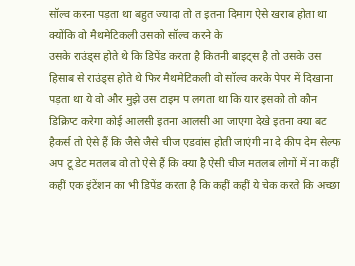सॉल्व करना पड़ता था बहुत ज्यादा तो त इतना दिमाग ऐसे खराब होता था क्योंकि वो मैथमेटिकली उसको सॉल्व करने के
उसके राउंड्स होते थे कि डिपेंड करता है कितनी बाइट्स है तो उसके उस हिसाब से राउंड्स होते थे फिर मैथमेटिकली वो सॉल्व करके पेपर में दिखाना पड़ता था ये वो और मुझे उस टाइम प लगता था कि यार इसको तो कौन डिक्रिप्ट करेगा कोई आलसी इतना आलसी आ जाएगा देखे इतना क्या बट हैकर्स तो ऐसे हैं कि जैसे जैसे चीज एडवांस होती जाएंगी ना दे कीप देम सेल्फ अप टू डेट मतलब वो तो ऐसे हैं कि क्या है ऐसी चीज मतलब लोगों में ना कहीं कहीं एक इंटेंशन का भी डिपेंड करता है कि कहीं कहीं ये चेक करते कि अच्छा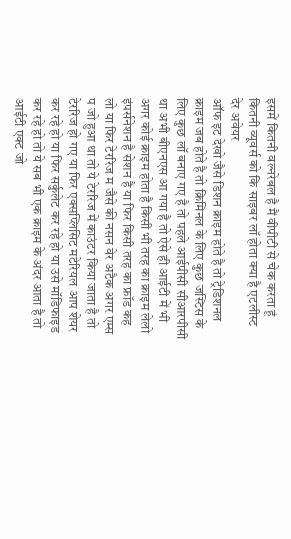इसमें कितनी वल्नरेबल है मैं वीपीटी से चेक करता हूं कितनी व्यूवर्स को कि साइबर लॉ होता क्या है एटलीस्ट देर अवेयर
ऑफ इट देखो जैसे डिशन क्राइम होते है तो ट्रेडिशनल क्राइम जब होते है तो क्रिमिनल के लिए कुछ जस्टिस के लिए कुछ लॉ बनाए गए है तो पहले आईपीसी सीआरपीसी था अभी बीएनएस आ गया है तो ऐसे ही आईटी में भी अगर कोई क्राइम होता है किसी भी तरह का क्राइम लेलो इंपर्सनेशन है सेशन है या फिर किसी तरह का फ्रॉड कह लो या फिर टेररिज म जैसे की नसन वेर अटैक अगर एम्स प जो हुआ था तो ये टेररिज में काउंटर किया जाता है तो टेररिज हो गए या फिर एक्सप्लिसिट मटेरियल आप शेयर कर रहे हो या फिर सर्कुलेट कर रहे हो या उसे मॉडिफाइड कर रहे हो तो ये सब भी एक क्राइम के अंदर आता है तो आईटी एक्ट जो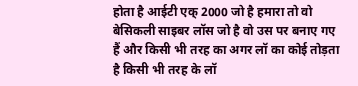होता है आईटी एक् 2000 जो है हमारा तो वो बेसिकली साइबर लॉस जो है वो उस पर बनाए गए हैं और किसी भी तरह का अगर लॉ का कोई तोड़ता है किसी भी तरह के लॉ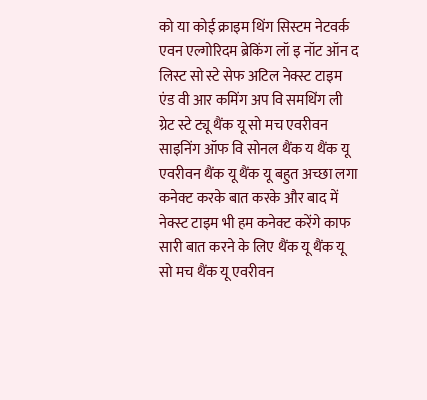को या कोई क्राइम थिंग सिस्टम नेटवर्क एवन एल्गोरिदम ब्रेकिंग लॉ इ नॉट ऑन द लिस्ट सो स्टे सेफ अटिल नेक्स्ट टाइम एंड वी आर कमिंग अप वि समथिंग ली ग्रेट स्टे ट्यू थैंक यू सो मच एवरीवन साइनिंग ऑफ वि सोनल थैंक य थैंक यू एवरीवन थैंक यू थैंक यू बहुत अच्छा लगा कनेक्ट करके बात करके और बाद में नेक्स्ट टाइम भी हम कनेक्ट करेंगे काफ सारी बात करने के लिए थैंक यू थैंक यू सो मच थैंक यू एवरीवन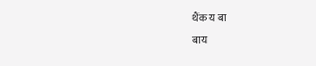थैंक य बा
बाय